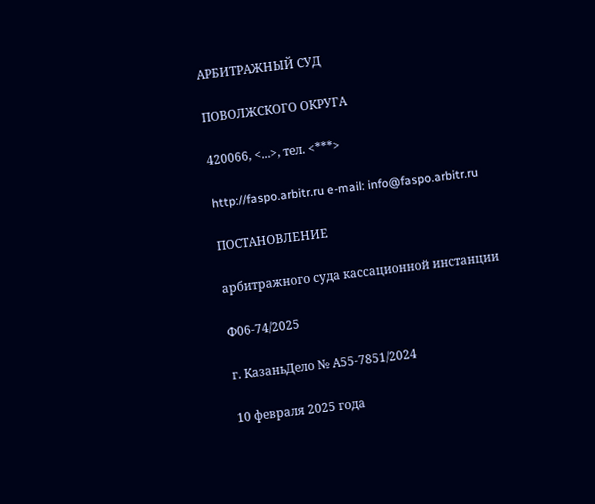АРБИТРАЖНЫЙ СУД

ПОВОЛЖСКОГО ОКРУГА

420066, <...>, тел. <***>

http://faspo.arbitr.ru e-mail: info@faspo.arbitr.ru

ПОСТАНОВЛЕНИЕ

арбитражного суда кассационной инстанции

Ф06-74/2025

г. КазаньДело № А55-7851/2024

10 февраля 2025 года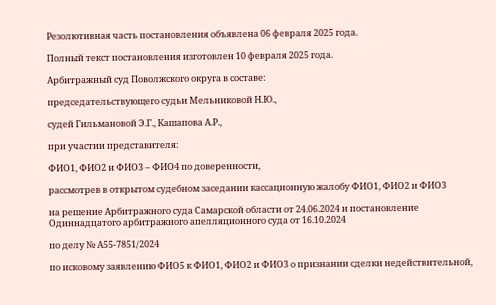Резолютивная часть постановления объявлена 06 февраля 2025 года.

Полный текст постановления изготовлен 10 февраля 2025 года.

Арбитражный суд Поволжского округа в составе:

председательствующего судьи Мельниковой Н.Ю.,

судей Гильмановой Э.Г., Кашапова А.Р.,

при участии представителя:

ФИО1, ФИО2 и ФИО3 – ФИО4 по доверенности,

рассмотрев в открытом судебном заседании кассационную жалобу ФИО1, ФИО2 и ФИО3

на решение Арбитражного суда Самарской области от 24.06.2024 и постановление Одиннадцатого арбитражного апелляционного суда от 16.10.2024

по делу № А55-7851/2024

по исковому заявлению ФИО5 к ФИО1, ФИО2 и ФИО3 о признании сделки недействительной,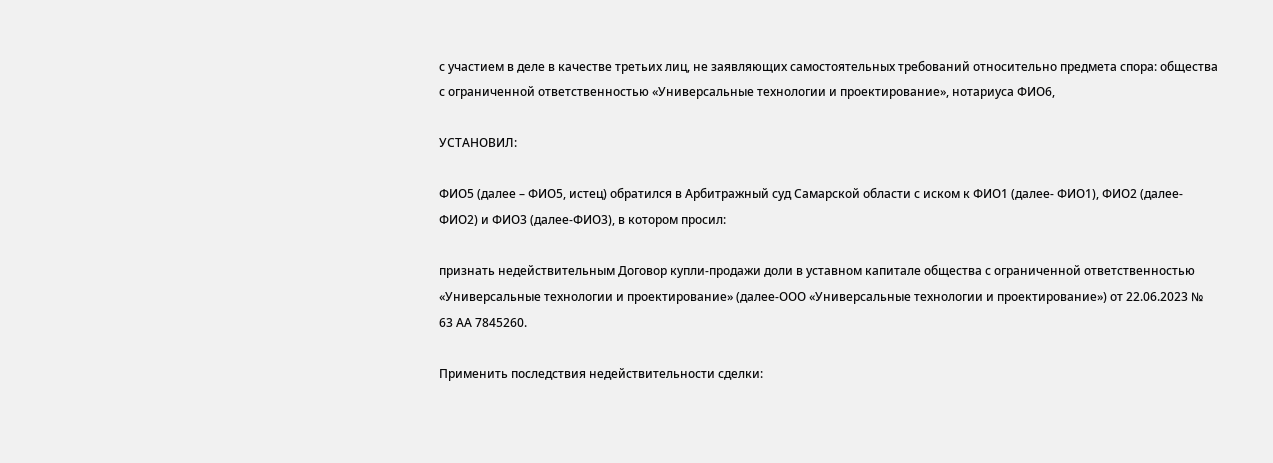с участием в деле в качестве третьих лиц, не заявляющих самостоятельных требований относительно предмета спора: общества с ограниченной ответственностью «Универсальные технологии и проектирование», нотариуса ФИО6,

УСТАНОВИЛ:

ФИО5 (далее – ФИО5, истец) обратился в Арбитражный суд Самарской области с иском к ФИО1 (далее- ФИО1), ФИО2 (далее-ФИО2) и ФИО3 (далее-ФИО3), в котором просил:

признать недействительным Договор купли-продажи доли в уставном капитале общества с ограниченной ответственностью «Универсальные технологии и проектирование» (далее-ООО «Универсальные технологии и проектирование») от 22.06.2023 № 63 АА 7845260.

Применить последствия недействительности сделки: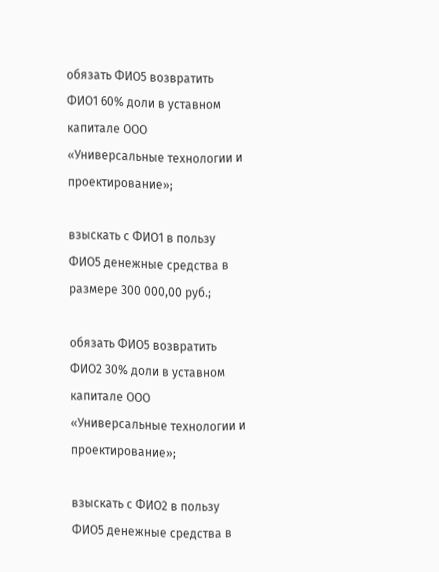обязать ФИО5 возвратить ФИО1 60% доли в уставном капитале ООО «Универсальные технологии и проектирование»;

взыскать с ФИО1 в пользу ФИО5 денежные средства в размере 300 000,00 руб.;

обязать ФИО5 возвратить ФИО2 30% доли в уставном капитале ООО «Универсальные технологии и проектирование»;

взыскать с ФИО2 в пользу ФИО5 денежные средства в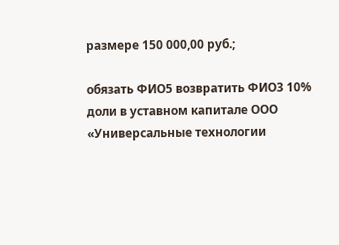размере 150 000,00 руб.;

обязать ФИО5 возвратить ФИО3 10% доли в уставном капитале ООО «Универсальные технологии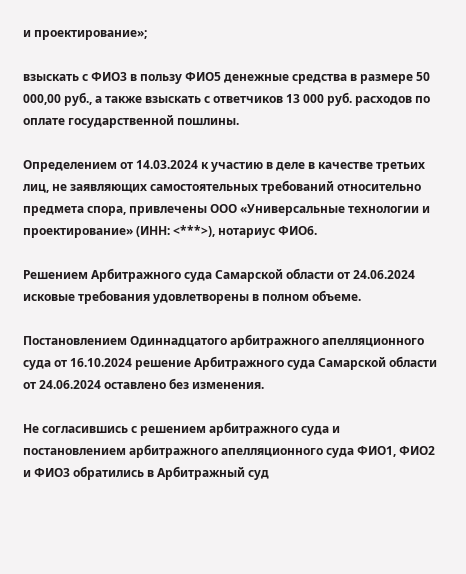и проектирование»;

взыскать с ФИО3 в пользу ФИО5 денежные средства в размере 50 000,00 руб., а также взыскать с ответчиков 13 000 руб. расходов по оплате государственной пошлины.

Определением от 14.03.2024 к участию в деле в качестве третьих лиц, не заявляющих самостоятельных требований относительно предмета спора, привлечены ООО «Универсальные технологии и проектирование» (ИНН: <***>), нотариус ФИО6.

Решением Арбитражного суда Самарской области от 24.06.2024 исковые требования удовлетворены в полном объеме.

Постановлением Одиннадцатого арбитражного апелляционного суда от 16.10.2024 решение Арбитражного суда Самарской области от 24.06.2024 оставлено без изменения.

Не согласившись с решением арбитражного суда и постановлением арбитражного апелляционного суда ФИО1, ФИО2 и ФИО3 обратились в Арбитражный суд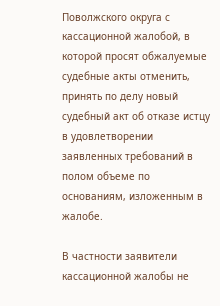Поволжского округа с кассационной жалобой, в которой просят обжалуемые судебные акты отменить, принять по делу новый судебный акт об отказе истцу в удовлетворении заявленных требований в полом объеме по основаниям, изложенным в жалобе.

В частности заявители кассационной жалобы не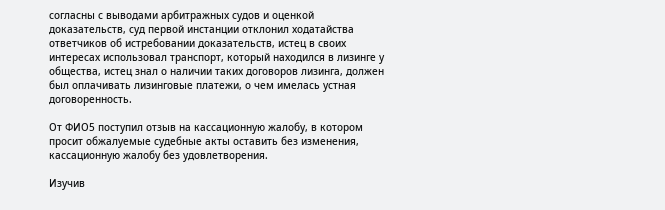согласны с выводами арбитражных судов и оценкой доказательств, суд первой инстанции отклонил ходатайства ответчиков об истребовании доказательств, истец в своих интересах использовал транспорт, который находился в лизинге у общества, истец знал о наличии таких договоров лизинга, должен был оплачивать лизинговые платежи, о чем имелась устная договоренность.

От ФИО5 поступил отзыв на кассационную жалобу, в котором просит обжалуемые судебные акты оставить без изменения, кассационную жалобу без удовлетворения.

Изучив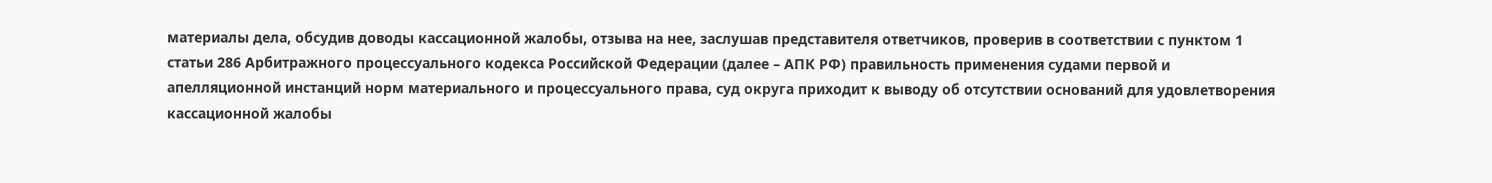материалы дела, обсудив доводы кассационной жалобы, отзыва на нее, заслушав представителя ответчиков, проверив в соответствии с пунктом 1 статьи 286 Арбитражного процессуального кодекса Российской Федерации (далее – АПК РФ) правильность применения судами первой и апелляционной инстанций норм материального и процессуального права, суд округа приходит к выводу об отсутствии оснований для удовлетворения кассационной жалобы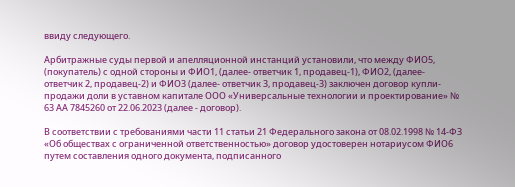ввиду следующего.

Арбитражные суды первой и апелляционной инстанций установили, что между ФИО5, (покупатель) с одной стороны и ФИО1, (далее- ответчик 1, продавец-1), ФИО2, (далее- ответчик 2, продавец-2) и ФИО3 (далее- ответчик 3, продавец-3) заключен договор купли-продажи доли в уставном капитале ООО «Универсальные технологии и проектирование» № 63 АА 7845260 от 22.06.2023 (далее - договор).

В соответствии с требованиями части 11 статьи 21 Федерального закона от 08.02.1998 № 14-ФЗ «Об обществах с ограниченной ответственностью» договор удостоверен нотариусом ФИО6 путем составления одного документа, подписанного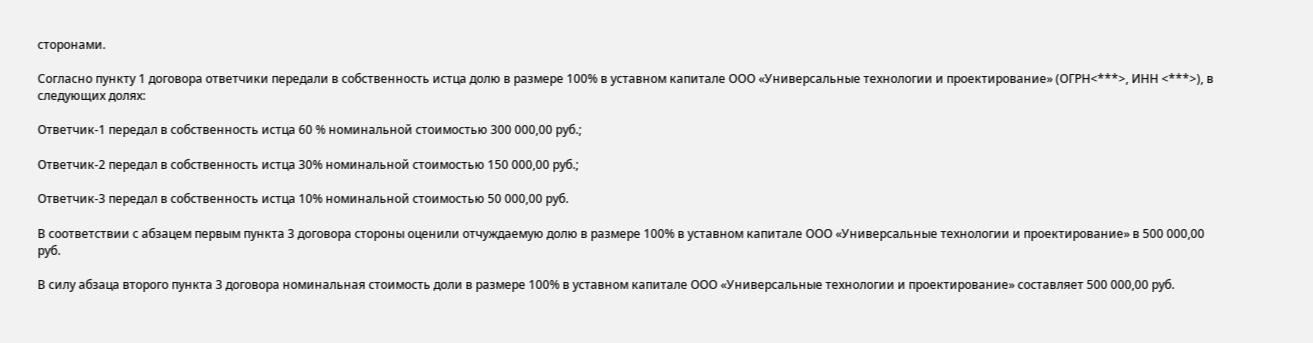сторонами.

Согласно пункту 1 договора ответчики передали в собственность истца долю в размере 100% в уставном капитале ООО «Универсальные технологии и проектирование» (ОГРН<***>, ИНН <***>), в следующих долях:

Ответчик-1 передал в собственность истца 60 % номинальной стоимостью 300 000,00 руб.;

Ответчик-2 передал в собственность истца 30% номинальной стоимостью 150 000,00 руб.;

Ответчик-3 передал в собственность истца 10% номинальной стоимостью 50 000,00 руб.

В соответствии с абзацем первым пункта 3 договора стороны оценили отчуждаемую долю в размере 100% в уставном капитале ООО «Универсальные технологии и проектирование» в 500 000,00 руб.

В силу абзаца второго пункта 3 договора номинальная стоимость доли в размере 100% в уставном капитале ООО «Универсальные технологии и проектирование» составляет 500 000,00 руб.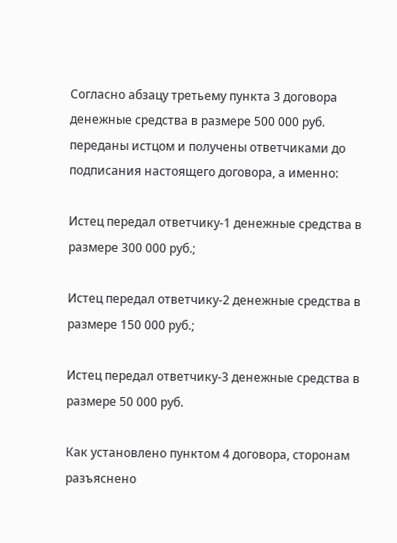Согласно абзацу третьему пункта 3 договора денежные средства в размере 500 000 руб. переданы истцом и получены ответчиками до подписания настоящего договора, а именно:

Истец передал ответчику-1 денежные средства в размере 300 000 руб.;

Истец передал ответчику-2 денежные средства в размере 150 000 руб.;

Истец передал ответчику-3 денежные средства в размере 50 000 руб.

Как установлено пунктом 4 договора, сторонам разъяснено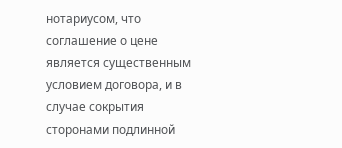нотариусом, что соглашение о цене является существенным условием договора, и в случае сокрытия сторонами подлинной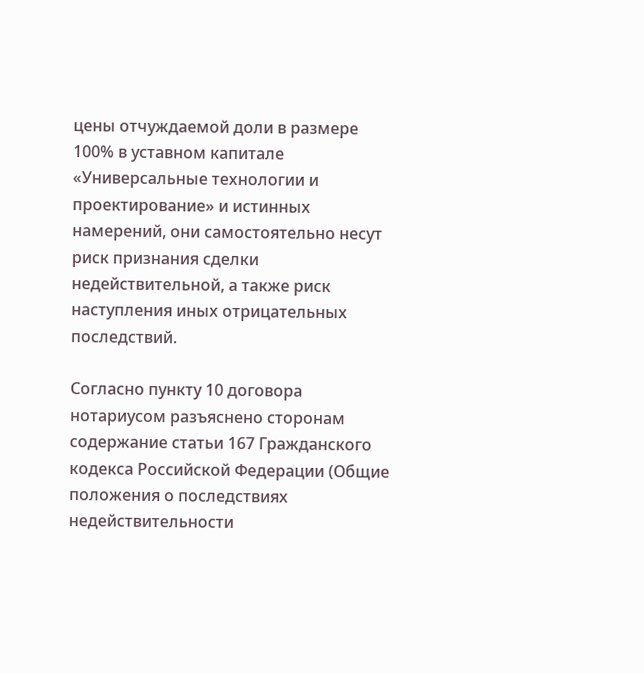цены отчуждаемой доли в размере 100% в уставном капитале «Универсальные технологии и проектирование» и истинных намерений, они самостоятельно несут риск признания сделки недействительной, а также риск наступления иных отрицательных последствий.

Согласно пункту 10 договора нотариусом разъяснено сторонам содержание статьи 167 Гражданского кодекса Российской Федерации (Общие положения о последствиях недействительности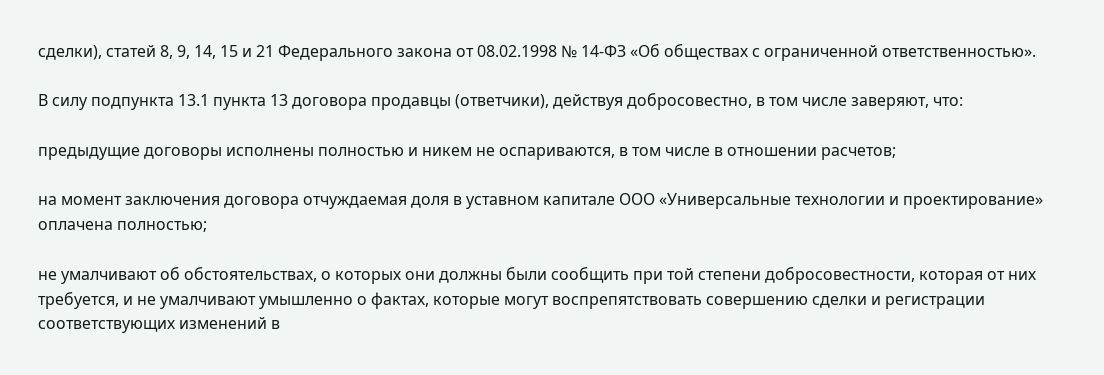сделки), статей 8, 9, 14, 15 и 21 Федерального закона от 08.02.1998 № 14-ФЗ «Об обществах с ограниченной ответственностью».

В силу подпункта 13.1 пункта 13 договора продавцы (ответчики), действуя добросовестно, в том числе заверяют, что:

предыдущие договоры исполнены полностью и никем не оспариваются, в том числе в отношении расчетов;

на момент заключения договора отчуждаемая доля в уставном капитале ООО «Универсальные технологии и проектирование» оплачена полностью;

не умалчивают об обстоятельствах, о которых они должны были сообщить при той степени добросовестности, которая от них требуется, и не умалчивают умышленно о фактах, которые могут воспрепятствовать совершению сделки и регистрации соответствующих изменений в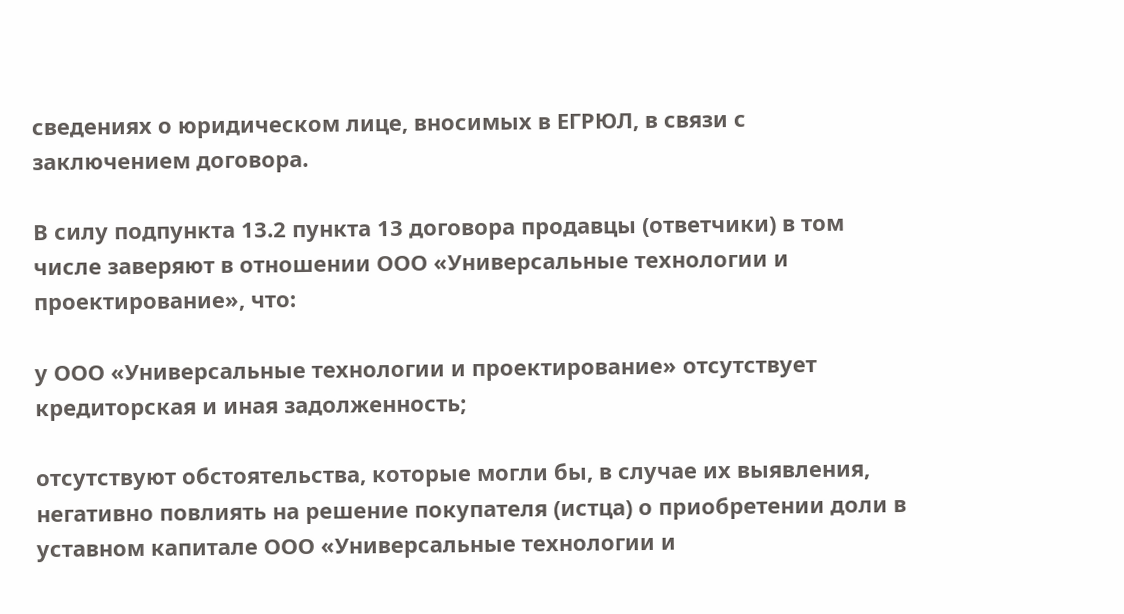сведениях о юридическом лице, вносимых в ЕГРЮЛ, в связи с заключением договора.

В силу подпункта 13.2 пункта 13 договора продавцы (ответчики) в том числе заверяют в отношении ООО «Универсальные технологии и проектирование», что:

у ООО «Универсальные технологии и проектирование» отсутствует кредиторская и иная задолженность;

отсутствуют обстоятельства, которые могли бы, в случае их выявления, негативно повлиять на решение покупателя (истца) о приобретении доли в уставном капитале ООО «Универсальные технологии и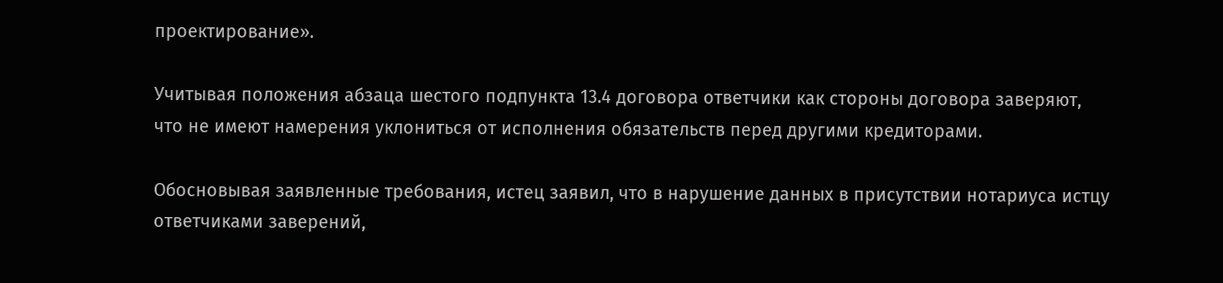проектирование».

Учитывая положения абзаца шестого подпункта 13.4 договора ответчики как стороны договора заверяют, что не имеют намерения уклониться от исполнения обязательств перед другими кредиторами.

Обосновывая заявленные требования, истец заявил, что в нарушение данных в присутствии нотариуса истцу ответчиками заверений,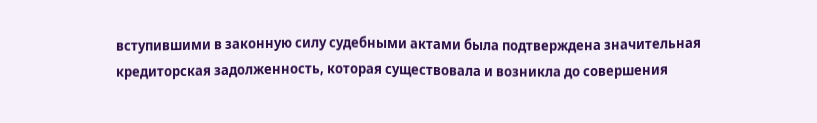вступившими в законную силу судебными актами была подтверждена значительная кредиторская задолженность, которая существовала и возникла до совершения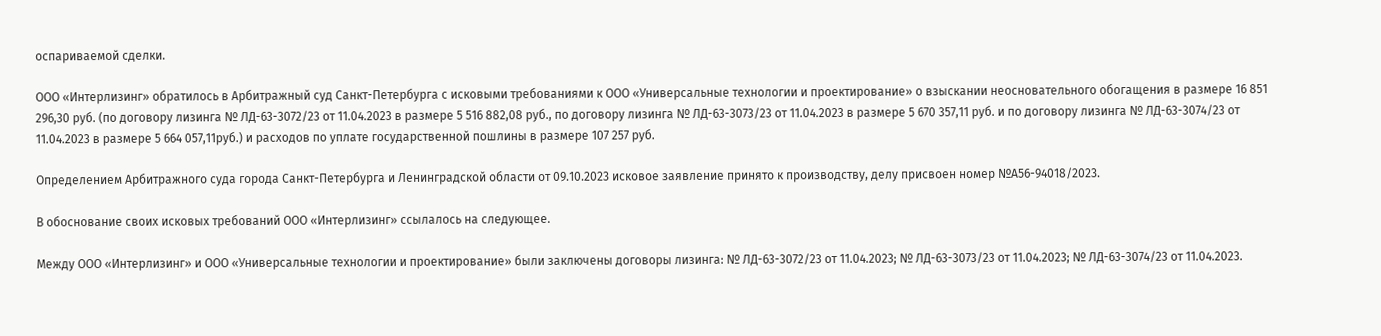оспариваемой сделки.

ООО «Интерлизинг» обратилось в Арбитражный суд Санкт-Петербурга с исковыми требованиями к ООО «Универсальные технологии и проектирование» о взыскании неосновательного обогащения в размере 16 851 296,30 руб. (по договору лизинга № ЛД-63-3072/23 от 11.04.2023 в размере 5 516 882,08 руб., по договору лизинга № ЛД-63-3073/23 от 11.04.2023 в размере 5 670 357,11 руб. и по договору лизинга № ЛД-63-3074/23 от 11.04.2023 в размере 5 664 057,11руб.) и расходов по уплате государственной пошлины в размере 107 257 руб.

Определением Арбитражного суда города Санкт-Петербурга и Ленинградской области от 09.10.2023 исковое заявление принято к производству, делу присвоен номер №А56-94018/2023.

В обоснование своих исковых требований ООО «Интерлизинг» ссылалось на следующее.

Между ООО «Интерлизинг» и ООО «Универсальные технологии и проектирование» были заключены договоры лизинга: № ЛД-63-3072/23 от 11.04.2023; № ЛД-63-3073/23 от 11.04.2023; № ЛД-63-3074/23 от 11.04.2023.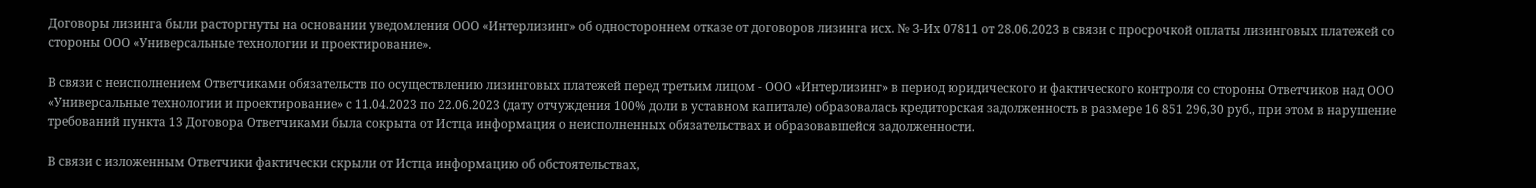Договоры лизинга были расторгнуты на основании уведомления ООО «Интерлизинг» об одностороннем отказе от договоров лизинга исх. № З-Их 07811 от 28.06.2023 в связи с просрочкой оплаты лизинговых платежей со стороны ООО «Универсальные технологии и проектирование».

В связи с неисполнением Ответчиками обязательств по осуществлению лизинговых платежей перед третьим лицом - ООО «Интерлизинг» в период юридического и фактического контроля со стороны Ответчиков над ООО «Универсальные технологии и проектирование» с 11.04.2023 по 22.06.2023 (дату отчуждения 100% доли в уставном капитале) образовалась кредиторская задолженность в размере 16 851 296,30 руб., при этом в нарушение требований пункта 13 Договора Ответчиками была сокрыта от Истца информация о неисполненных обязательствах и образовавшейся задолженности.

В связи с изложенным Ответчики фактически скрыли от Истца информацию об обстоятельствах,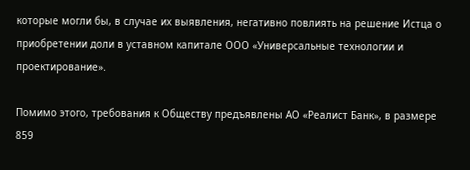которые могли бы, в случае их выявления, негативно повлиять на решение Истца о приобретении доли в уставном капитале ООО «Универсальные технологии и проектирование».

Помимо этого, требования к Обществу предъявлены АО «Реалист Банк», в размере 859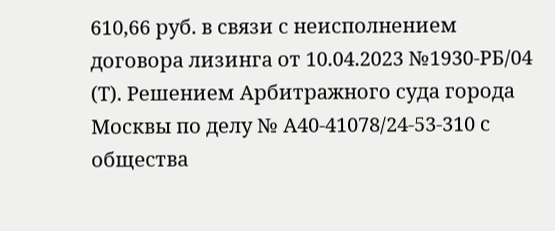610,66 руб. в связи с неисполнением договора лизинга от 10.04.2023 №1930-РБ/04 (Т). Решением Арбитражного суда города Москвы по делу № А40-41078/24-53-310 с общества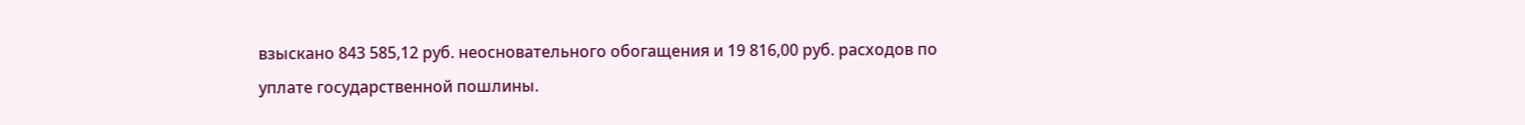взыскано 843 585,12 руб. неосновательного обогащения и 19 816,00 руб. расходов по уплате государственной пошлины.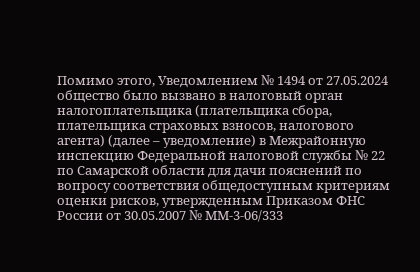Помимо этого, Уведомлением № 1494 от 27.05.2024 общество было вызвано в налоговый орган налогоплательщика (плательщика сбора, плательщика страховых взносов, налогового агента) (далее – уведомление) в Межрайонную инспекцию Федеральной налоговой службы № 22 по Самарской области для дачи пояснений по вопросу соответствия общедоступным критериям оценки рисков, утвержденным Приказом ФНС России от 30.05.2007 № ММ-3-06/333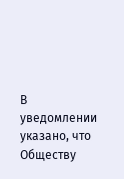В уведомлении указано, что Обществу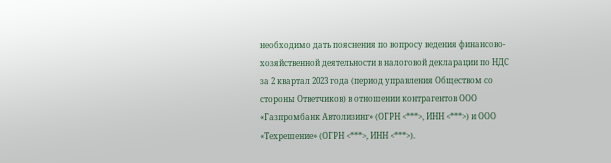необходимо дать пояснения по вопросу ведения финансово-хозяйственной деятельности в налоговой декларации по НДС за 2 квартал 2023 года (период управления Обществом со стороны Ответчиков) в отношении контрагентов ООО «Газпромбанк Автолизинг» (ОГРН <***>, ИНН <***>) и ООО «Техрешение» (ОГРН <***>, ИНН <***>).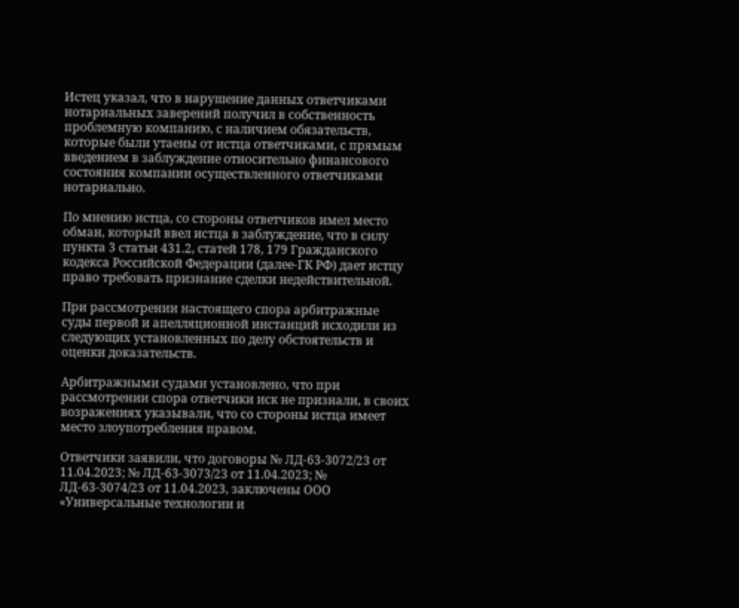Истец указал, что в нарушение данных ответчиками нотариальных заверений получил в собственность проблемную компанию, с наличием обязательств, которые были утаены от истца ответчиками, с прямым введением в заблуждение относительно финансового состояния компании осуществленного ответчиками нотариально.

По мнению истца, со стороны ответчиков имел место обман, который ввел истца в заблуждение, что в силу пункта 3 статьи 431.2, статей 178, 179 Гражданского кодекса Российской Федерации (далее-ГК РФ) дает истцу право требовать признание сделки недействительной.

При рассмотрении настоящего спора арбитражные суды первой и апелляционной инстанций исходили из следующих установленных по делу обстоятельств и оценки доказательств.

Арбитражными судами установлено, что при рассмотрении спора ответчики иск не признали, в своих возражениях указывали, что со стороны истца имеет место злоупотребления правом.

Ответчики заявили, что договоры № ЛД-63-3072/23 от 11.04.2023; № ЛД-63-3073/23 от 11.04.2023; № ЛД-63-3074/23 от 11.04.2023, заключены ООО «Универсальные технологии и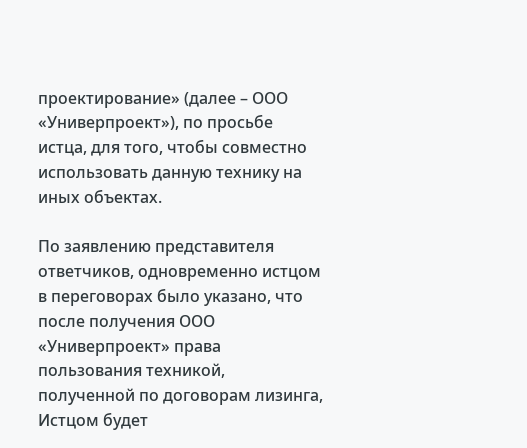проектирование» (далее – ООО «Универпроект»), по просьбе истца, для того, чтобы совместно использовать данную технику на иных объектах.

По заявлению представителя ответчиков, одновременно истцом в переговорах было указано, что после получения ООО «Универпроект» права пользования техникой, полученной по договорам лизинга, Истцом будет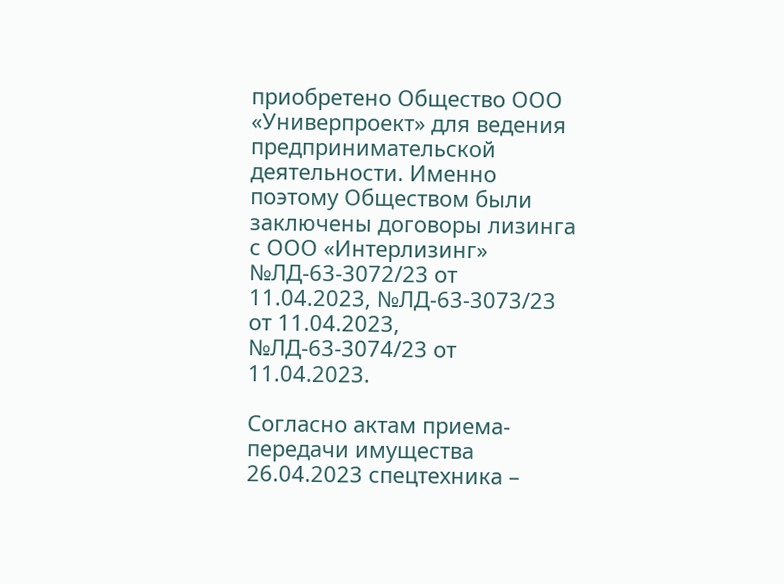приобретено Общество ООО «Универпроект» для ведения предпринимательской деятельности. Именно поэтому Обществом были заключены договоры лизинга с ООО «Интерлизинг» №ЛД-63-3072/23 от 11.04.2023, №ЛД-63-3073/23 от 11.04.2023, №ЛД-63-3074/23 от 11.04.2023.

Согласно актам приема-передачи имущества 26.04.2023 спецтехника –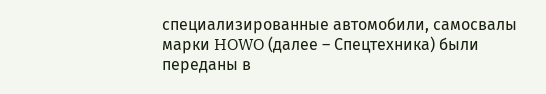специализированные автомобили, самосвалы марки HOWO (далее – Спецтехника) были переданы в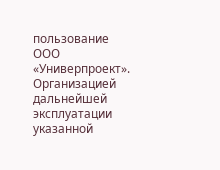пользование ООО «Универпроект». Организацией дальнейшей эксплуатации указанной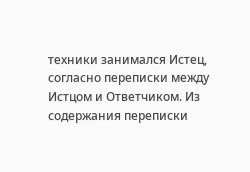техники занимался Истец, согласно переписки между Истцом и Ответчиком. Из содержания переписки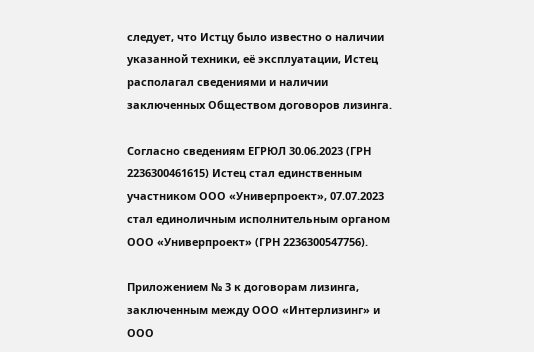следует, что Истцу было известно о наличии указанной техники, её эксплуатации, Истец располагал сведениями и наличии заключенных Обществом договоров лизинга.

Согласно сведениям ЕГРЮЛ 30.06.2023 (ГРН 2236300461615) Истец стал единственным участником ООО «Универпроект», 07.07.2023 стал единоличным исполнительным органом ООО «Универпроект» (ГРН 2236300547756).

Приложением № 3 к договорам лизинга, заключенным между ООО «Интерлизинг» и ООО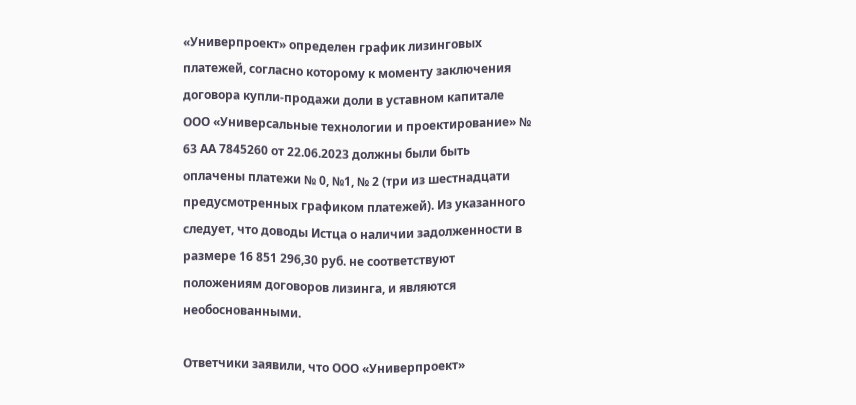«Универпроект» определен график лизинговых платежей, согласно которому к моменту заключения договора купли-продажи доли в уставном капитале ООО «Универсальные технологии и проектирование» № 63 АА 7845260 от 22.06.2023 должны были быть оплачены платежи № 0, №1, № 2 (три из шестнадцати предусмотренных графиком платежей). Из указанного следует, что доводы Истца о наличии задолженности в размере 16 851 296,30 руб. не соответствуют положениям договоров лизинга, и являются необоснованными.

Ответчики заявили, что ООО «Универпроект»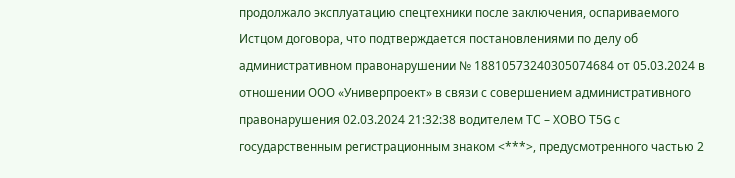продолжало эксплуатацию спецтехники после заключения, оспариваемого Истцом договора, что подтверждается постановлениями по делу об административном правонарушении № 18810573240305074684 от 05.03.2024 в отношении ООО «Универпроект» в связи с совершением административного правонарушения 02.03.2024 21:32:38 водителем ТС – ХОВО Т5G с государственным регистрационным знаком <***>, предусмотренного частью 2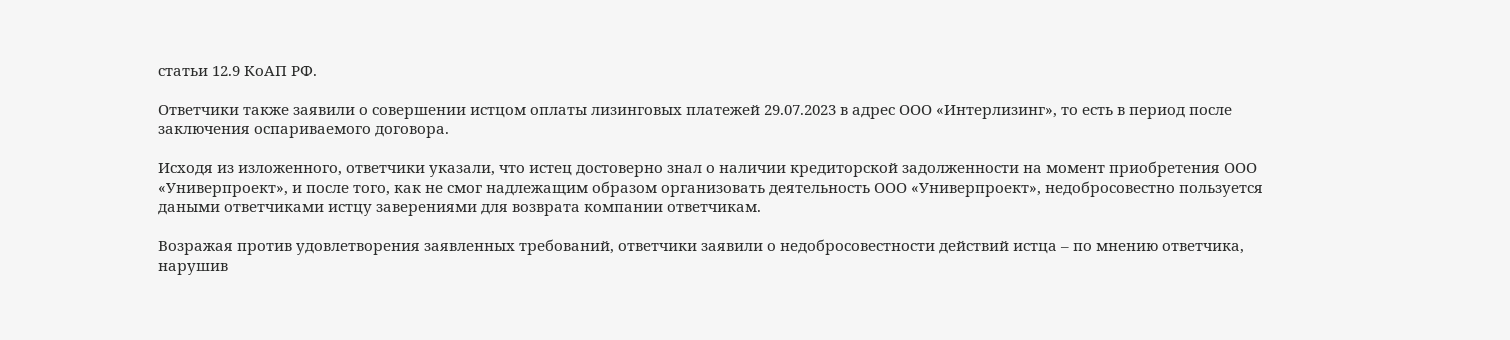статьи 12.9 КоАП РФ.

Ответчики также заявили о совершении истцом оплаты лизинговых платежей 29.07.2023 в адрес ООО «Интерлизинг», то есть в период после заключения оспариваемого договора.

Исходя из изложенного, ответчики указали, что истец достоверно знал о наличии кредиторской задолженности на момент приобретения ООО «Универпроект», и после того, как не смог надлежащим образом организовать деятельность ООО «Универпроект», недобросовестно пользуется даными ответчиками истцу заверениями для возврата компании ответчикам.

Возражая против удовлетворения заявленных требований, ответчики заявили о недобросовестности действий истца – по мнению ответчика, нарушив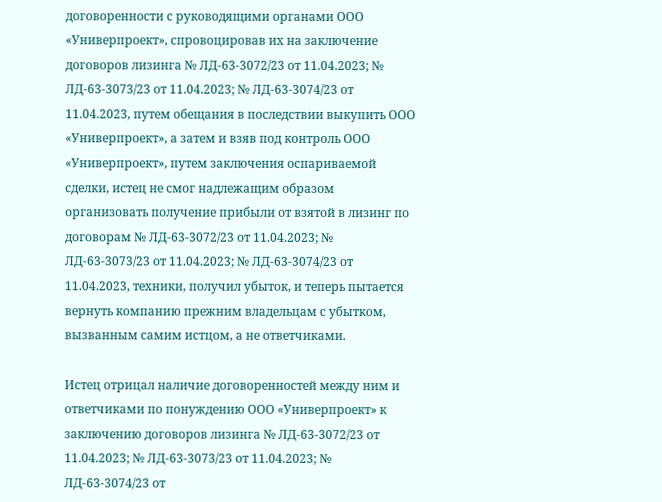договоренности с руководящими органами ООО «Универпроект», спровоцировав их на заключение договоров лизинга № ЛД-63-3072/23 от 11.04.2023; № ЛД-63-3073/23 от 11.04.2023; № ЛД-63-3074/23 от 11.04.2023, путем обещания в последствии выкупить ООО «Универпроект», а затем и взяв под контроль ООО «Универпроект», путем заключения оспариваемой сделки, истец не смог надлежащим образом организовать получение прибыли от взятой в лизинг по договорам № ЛД-63-3072/23 от 11.04.2023; № ЛД-63-3073/23 от 11.04.2023; № ЛД-63-3074/23 от 11.04.2023, техники, получил убыток, и теперь пытается вернуть компанию прежним владельцам с убытком, вызванным самим истцом, а не ответчиками.

Истец отрицал наличие договоренностей между ним и ответчиками по понуждению ООО «Универпроект» к заключению договоров лизинга № ЛД-63-3072/23 от 11.04.2023; № ЛД-63-3073/23 от 11.04.2023; № ЛД-63-3074/23 от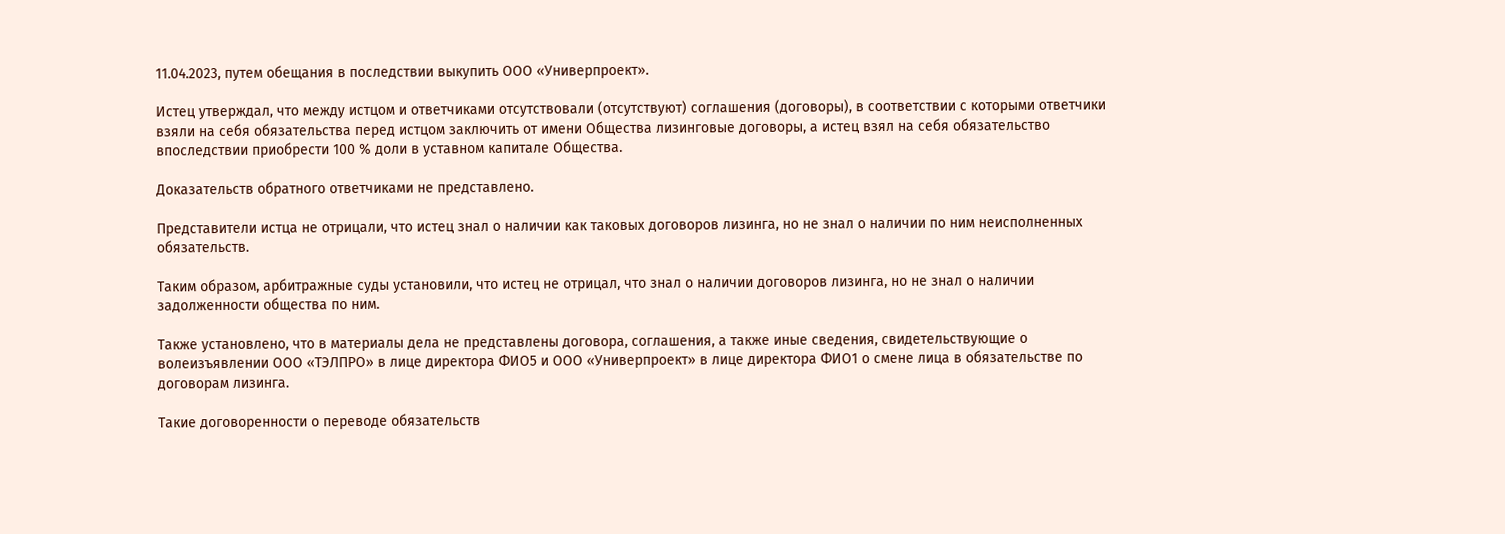11.04.2023, путем обещания в последствии выкупить ООО «Универпроект».

Истец утверждал, что между истцом и ответчиками отсутствовали (отсутствуют) соглашения (договоры), в соответствии с которыми ответчики взяли на себя обязательства перед истцом заключить от имени Общества лизинговые договоры, а истец взял на себя обязательство впоследствии приобрести 100 % доли в уставном капитале Общества.

Доказательств обратного ответчиками не представлено.

Представители истца не отрицали, что истец знал о наличии как таковых договоров лизинга, но не знал о наличии по ним неисполненных обязательств.

Таким образом, арбитражные суды установили, что истец не отрицал, что знал о наличии договоров лизинга, но не знал о наличии задолженности общества по ним.

Также установлено, что в материалы дела не представлены договора, соглашения, а также иные сведения, свидетельствующие о волеизъявлении ООО «ТЭЛПРО» в лице директора ФИО5 и ООО «Универпроект» в лице директора ФИО1 о смене лица в обязательстве по договорам лизинга.

Такие договоренности о переводе обязательств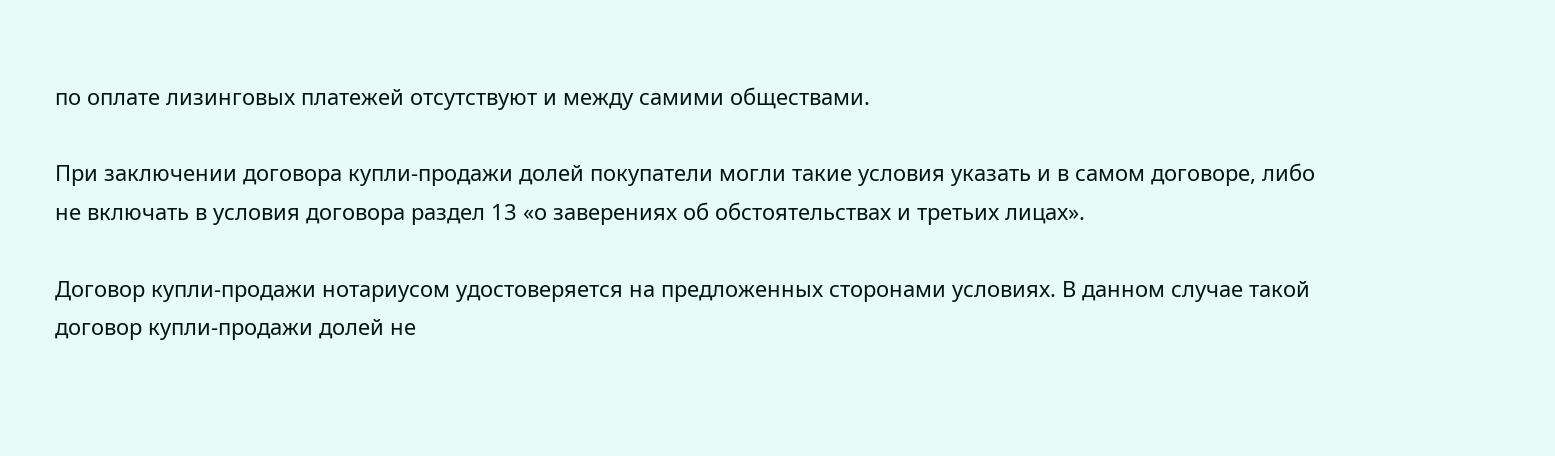по оплате лизинговых платежей отсутствуют и между самими обществами.

При заключении договора купли-продажи долей покупатели могли такие условия указать и в самом договоре, либо не включать в условия договора раздел 13 «о заверениях об обстоятельствах и третьих лицах».

Договор купли-продажи нотариусом удостоверяется на предложенных сторонами условиях. В данном случае такой договор купли-продажи долей не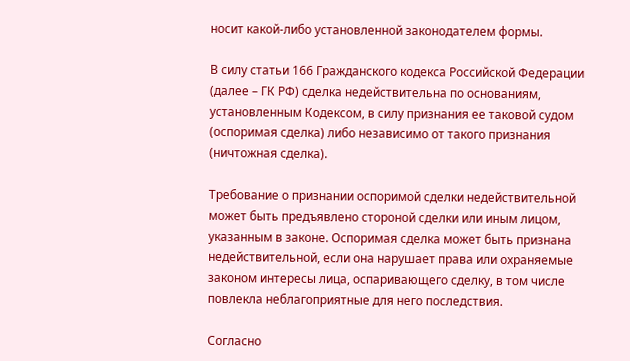носит какой-либо установленной законодателем формы.

В силу статьи 166 Гражданского кодекса Российской Федерации (далее – ГК РФ) сделка недействительна по основаниям, установленным Кодексом, в силу признания ее таковой судом (оспоримая сделка) либо независимо от такого признания (ничтожная сделка).

Требование о признании оспоримой сделки недействительной может быть предъявлено стороной сделки или иным лицом, указанным в законе. Оспоримая сделка может быть признана недействительной, если она нарушает права или охраняемые законом интересы лица, оспаривающего сделку, в том числе повлекла неблагоприятные для него последствия.

Согласно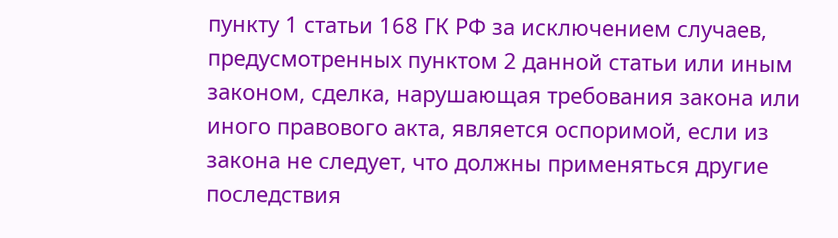пункту 1 статьи 168 ГК РФ за исключением случаев, предусмотренных пунктом 2 данной статьи или иным законом, сделка, нарушающая требования закона или иного правового акта, является оспоримой, если из закона не следует, что должны применяться другие последствия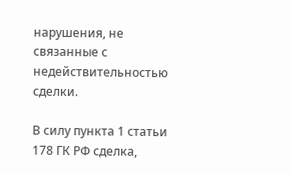нарушения, не связанные с недействительностью сделки.

В силу пункта 1 статьи 178 ГК РФ сделка,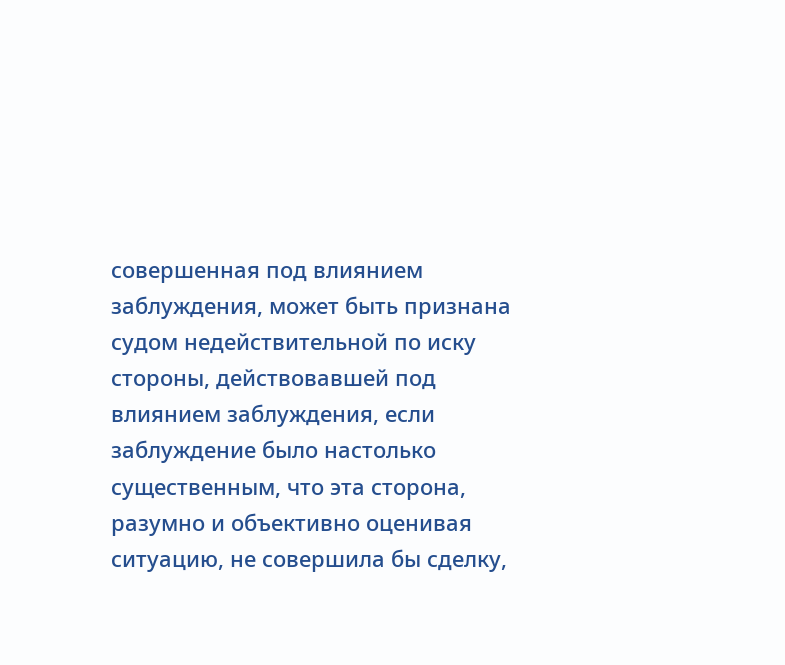совершенная под влиянием заблуждения, может быть признана судом недействительной по иску стороны, действовавшей под влиянием заблуждения, если заблуждение было настолько существенным, что эта сторона, разумно и объективно оценивая ситуацию, не совершила бы сделку,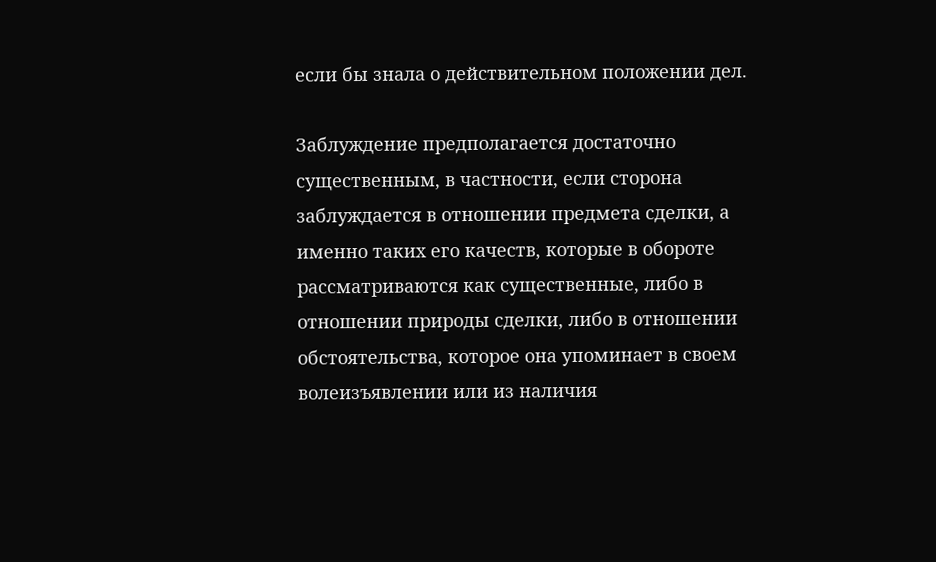если бы знала о действительном положении дел.

Заблуждение предполагается достаточно существенным, в частности, если сторона заблуждается в отношении предмета сделки, а именно таких его качеств, которые в обороте рассматриваются как существенные, либо в отношении природы сделки, либо в отношении обстоятельства, которое она упоминает в своем волеизъявлении или из наличия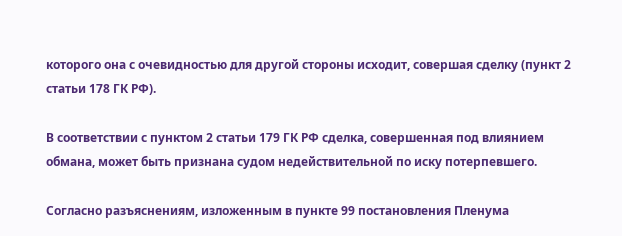которого она с очевидностью для другой стороны исходит, совершая сделку (пункт 2 статьи 178 ГК РФ).

В соответствии с пунктом 2 статьи 179 ГК РФ сделка, совершенная под влиянием обмана, может быть признана судом недействительной по иску потерпевшего.

Согласно разъяснениям, изложенным в пункте 99 постановления Пленума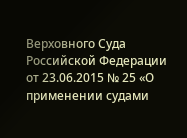Верховного Суда Российской Федерации от 23.06.2015 № 25 «О применении судами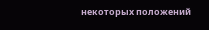некоторых положений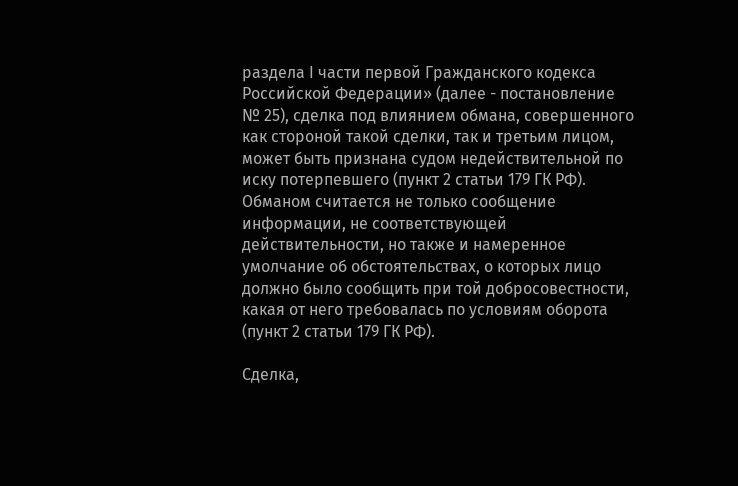раздела I части первой Гражданского кодекса Российской Федерации» (далее - постановление № 25), сделка под влиянием обмана, совершенного как стороной такой сделки, так и третьим лицом, может быть признана судом недействительной по иску потерпевшего (пункт 2 статьи 179 ГК РФ). Обманом считается не только сообщение информации, не соответствующей действительности, но также и намеренное умолчание об обстоятельствах, о которых лицо должно было сообщить при той добросовестности, какая от него требовалась по условиям оборота (пункт 2 статьи 179 ГК РФ).

Сделка,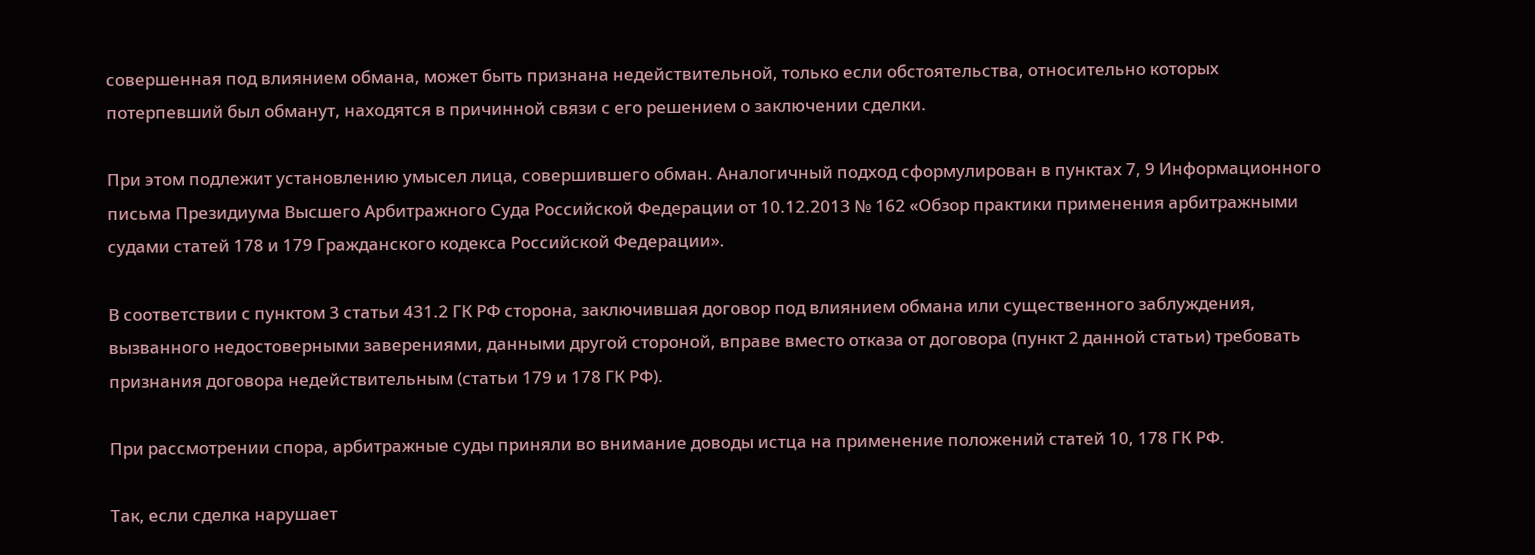совершенная под влиянием обмана, может быть признана недействительной, только если обстоятельства, относительно которых потерпевший был обманут, находятся в причинной связи с его решением о заключении сделки.

При этом подлежит установлению умысел лица, совершившего обман. Аналогичный подход сформулирован в пунктах 7, 9 Информационного письма Президиума Высшего Арбитражного Суда Российской Федерации от 10.12.2013 № 162 «Обзор практики применения арбитражными судами статей 178 и 179 Гражданского кодекса Российской Федерации».

В соответствии с пунктом 3 статьи 431.2 ГК РФ сторона, заключившая договор под влиянием обмана или существенного заблуждения, вызванного недостоверными заверениями, данными другой стороной, вправе вместо отказа от договора (пункт 2 данной статьи) требовать признания договора недействительным (статьи 179 и 178 ГК РФ).

При рассмотрении спора, арбитражные суды приняли во внимание доводы истца на применение положений статей 10, 178 ГК РФ.

Так, если сделка нарушает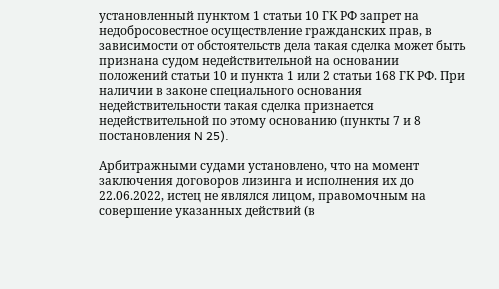установленный пунктом 1 статьи 10 ГК РФ запрет на недобросовестное осуществление гражданских прав, в зависимости от обстоятельств дела такая сделка может быть признана судом недействительной на основании положений статьи 10 и пункта 1 или 2 статьи 168 ГК РФ. При наличии в законе специального основания недействительности такая сделка признается недействительной по этому основанию (пункты 7 и 8 постановления N 25).

Арбитражными судами установлено, что на момент заключения договоров лизинга и исполнения их до 22.06.2022, истец не являлся лицом, правомочным на совершение указанных действий (в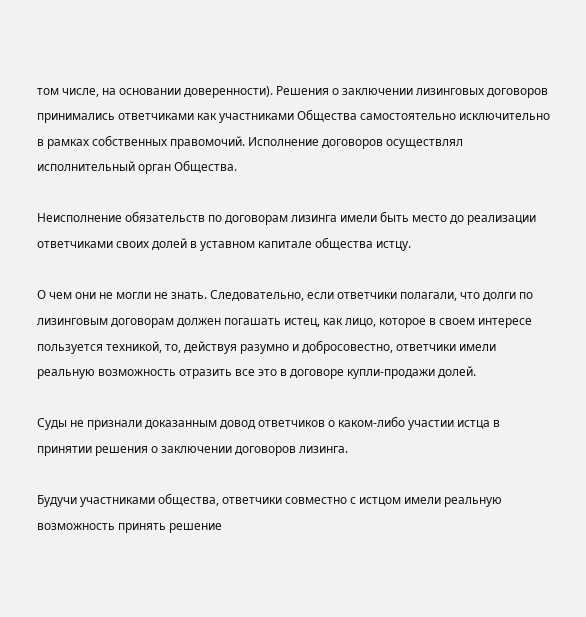том числе, на основании доверенности). Решения о заключении лизинговых договоров принимались ответчиками как участниками Общества самостоятельно исключительно в рамках собственных правомочий. Исполнение договоров осуществлял исполнительный орган Общества.

Неисполнение обязательств по договорам лизинга имели быть место до реализации ответчиками своих долей в уставном капитале общества истцу.

О чем они не могли не знать. Следовательно, если ответчики полагали, что долги по лизинговым договорам должен погашать истец, как лицо, которое в своем интересе пользуется техникой, то, действуя разумно и добросовестно, ответчики имели реальную возможность отразить все это в договоре купли-продажи долей.

Суды не признали доказанным довод ответчиков о каком-либо участии истца в принятии решения о заключении договоров лизинга.

Будучи участниками общества, ответчики совместно с истцом имели реальную возможность принять решение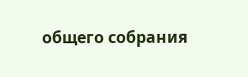общего собрания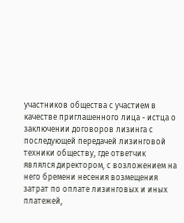участников общества с участием в качестве приглашенного лица - истца о заключении договоров лизинга с последующей передачей лизинговой техники обществу, где ответчик являлся директором, с возложением на него бремени несения возмещения затрат по оплате лизинговых и иных платежей,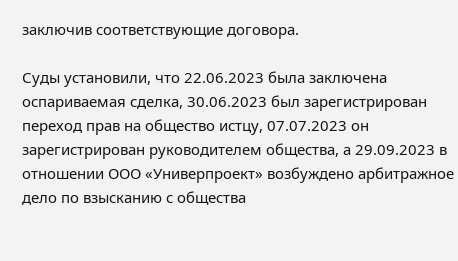заключив соответствующие договора.

Суды установили, что 22.06.2023 была заключена оспариваемая сделка, 30.06.2023 был зарегистрирован переход прав на общество истцу, 07.07.2023 он зарегистрирован руководителем общества, а 29.09.2023 в отношении ООО «Универпроект» возбуждено арбитражное дело по взысканию с общества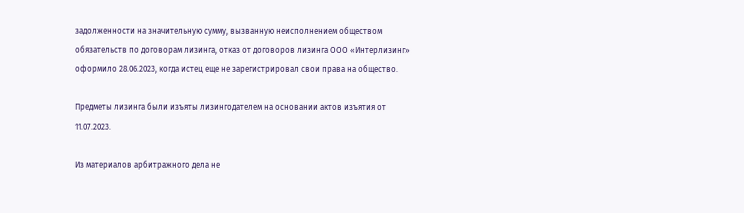задолженности на значительную сумму, вызванную неисполнением обществом обязательств по договорам лизинга, отказ от договоров лизинга ООО «Интерлизинг» оформило 28.06.2023, когда истец еще не зарегистрировал свои права на общество.

Предметы лизинга были изъяты лизингодателем на основании актов изъятия от 11.07.2023.

Из материалов арбитражного дела не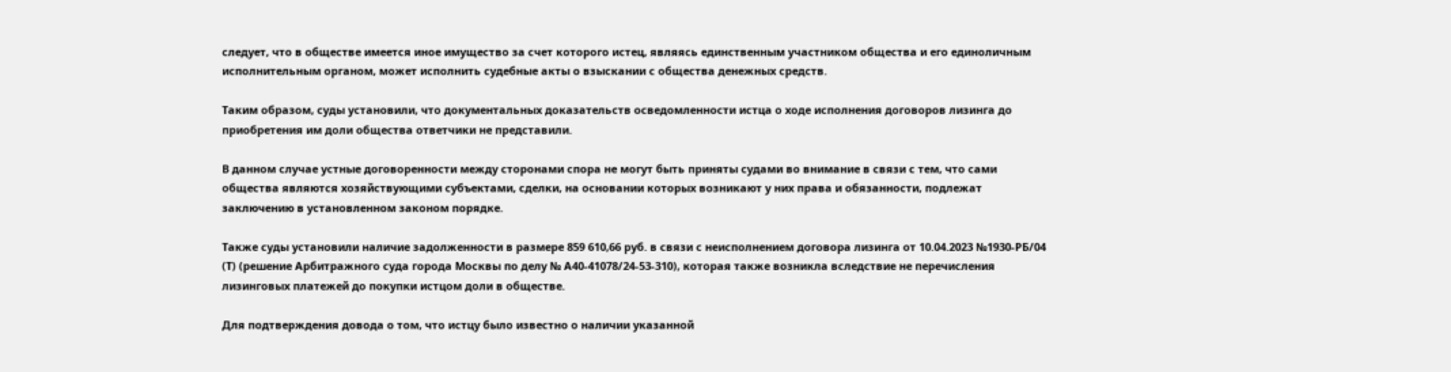следует, что в обществе имеется иное имущество за счет которого истец, являясь единственным участником общества и его единоличным исполнительным органом, может исполнить судебные акты о взыскании с общества денежных средств.

Таким образом, суды установили, что документальных доказательств осведомленности истца о ходе исполнения договоров лизинга до приобретения им доли общества ответчики не представили.

В данном случае устные договоренности между сторонами спора не могут быть приняты судами во внимание в связи с тем, что сами общества являются хозяйствующими субъектами, сделки, на основании которых возникают у них права и обязанности, подлежат заключению в установленном законом порядке.

Также суды установили наличие задолженности в размере 859 610,66 руб. в связи с неисполнением договора лизинга от 10.04.2023 №1930-РБ/04 (Т) (решение Арбитражного суда города Москвы по делу № А40-41078/24-53-310), которая также возникла вследствие не перечисления лизинговых платежей до покупки истцом доли в обществе.

Для подтверждения довода о том, что истцу было известно о наличии указанной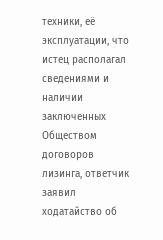техники, её эксплуатации, что истец располагал сведениями и наличии заключенных Обществом договоров лизинга, ответчик заявил ходатайство об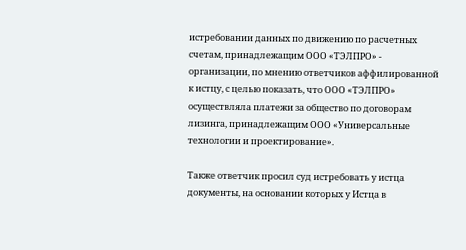истребовании данных по движению по расчетных счетам, принадлежащим ООО «ТЭЛПРО» - организации, по мнению ответчиков аффилированной к истцу, с целью показать, что ООО «ТЭЛПРО» осуществляла платежи за общество по договорам лизинга, принадлежащим ООО «Универсальные технологии и проектирование».

Также ответчик просил суд истребовать у истца документы, на основании которых у Истца в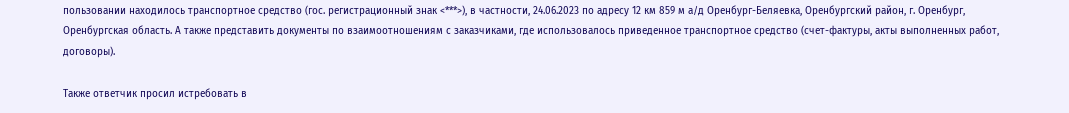пользовании находилось транспортное средство (гос. регистрационный знак <***>), в частности, 24.06.2023 по адресу 12 км 859 м а/д Оренбург-Беляевка, Оренбургский район, г. Оренбург, Оренбургская область. А также представить документы по взаимоотношениям с заказчиками, где использовалось приведенное транспортное средство (счет-фактуры, акты выполненных работ, договоры).

Также ответчик просил истребовать в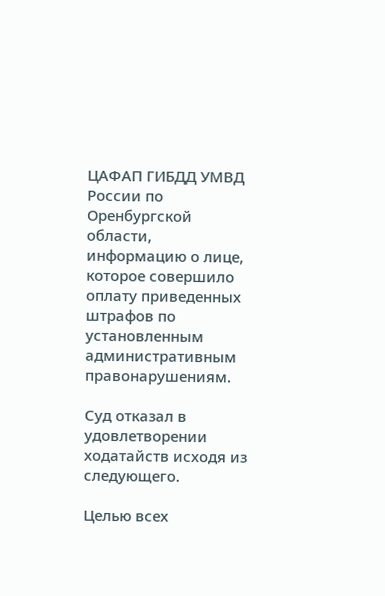ЦАФАП ГИБДД УМВД России по Оренбургской области, информацию о лице, которое совершило оплату приведенных штрафов по установленным административным правонарушениям.

Суд отказал в удовлетворении ходатайств исходя из следующего.

Целью всех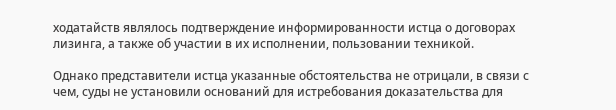ходатайств являлось подтверждение информированности истца о договорах лизинга, а также об участии в их исполнении, пользовании техникой.

Однако представители истца указанные обстоятельства не отрицали, в связи с чем, суды не установили оснований для истребования доказательства для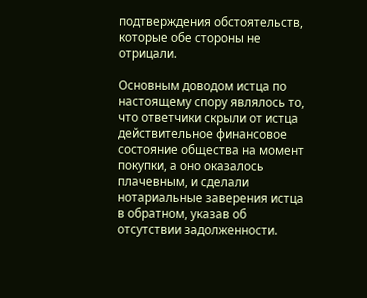подтверждения обстоятельств, которые обе стороны не отрицали.

Основным доводом истца по настоящему спору являлось то, что ответчики скрыли от истца действительное финансовое состояние общества на момент покупки, а оно оказалось плачевным, и сделали нотариальные заверения истца в обратном, указав об отсутствии задолженности.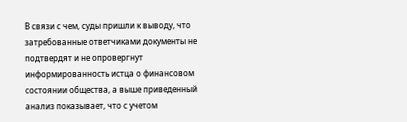В связи с чем, суды пришли к выводу, что затребованные ответчиками документы не подтвердят и не опровергнут информированность истца о финансовом состоянии общества, а выше приведенный анализ показывает, что с учетом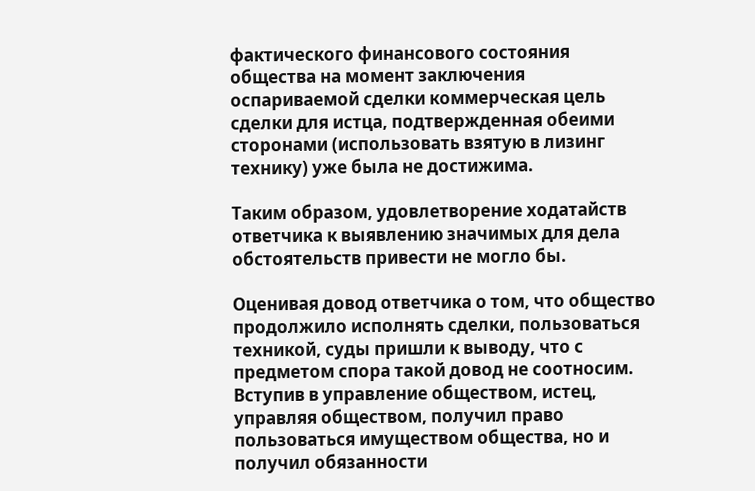фактического финансового состояния общества на момент заключения оспариваемой сделки коммерческая цель сделки для истца, подтвержденная обеими сторонами (использовать взятую в лизинг технику) уже была не достижима.

Таким образом, удовлетворение ходатайств ответчика к выявлению значимых для дела обстоятельств привести не могло бы.

Оценивая довод ответчика о том, что общество продолжило исполнять сделки, пользоваться техникой, суды пришли к выводу, что с предметом спора такой довод не соотносим. Вступив в управление обществом, истец, управляя обществом, получил право пользоваться имуществом общества, но и получил обязанности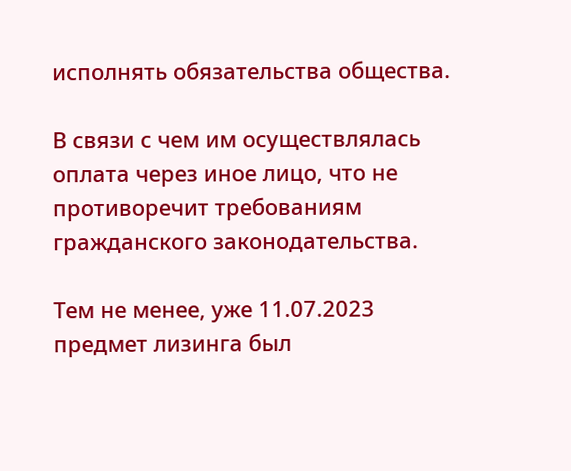исполнять обязательства общества.

В связи с чем им осуществлялась оплата через иное лицо, что не противоречит требованиям гражданского законодательства.

Тем не менее, уже 11.07.2023 предмет лизинга был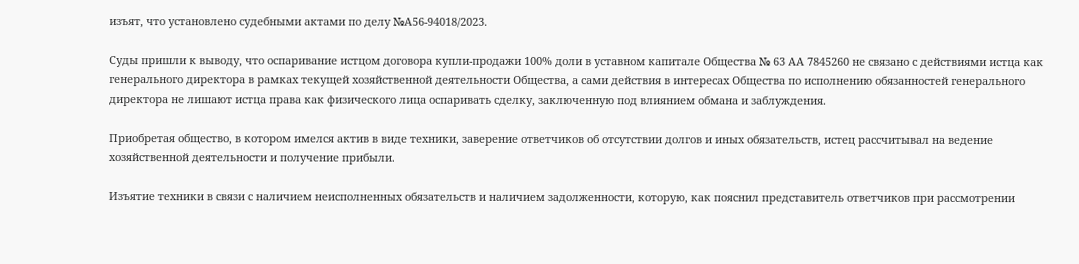изъят, что установлено судебными актами по делу №А56-94018/2023.

Суды пришли к выводу, что оспаривание истцом договора купли-продажи 100% доли в уставном капитале Общества № 63 АА 7845260 не связано с действиями истца как генерального директора в рамках текущей хозяйственной деятельности Общества, а сами действия в интересах Общества по исполнению обязанностей генерального директора не лишают истца права как физического лица оспаривать сделку, заключенную под влиянием обмана и заблуждения.

Приобретая общество, в котором имелся актив в виде техники, заверение ответчиков об отсутствии долгов и иных обязательств, истец рассчитывал на ведение хозяйственной деятельности и получение прибыли.

Изъятие техники в связи с наличием неисполненных обязательств и наличием задолженности, которую, как пояснил представитель ответчиков при рассмотрении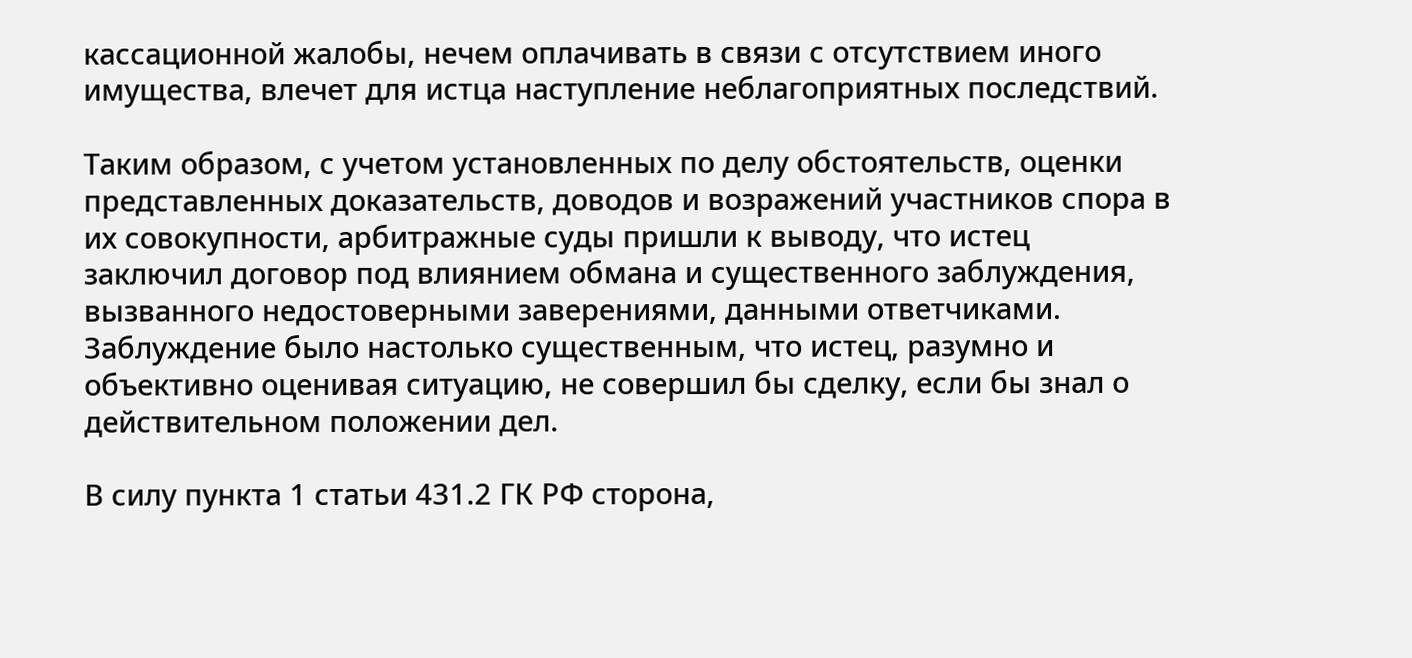кассационной жалобы, нечем оплачивать в связи с отсутствием иного имущества, влечет для истца наступление неблагоприятных последствий.

Таким образом, с учетом установленных по делу обстоятельств, оценки представленных доказательств, доводов и возражений участников спора в их совокупности, арбитражные суды пришли к выводу, что истец заключил договор под влиянием обмана и существенного заблуждения, вызванного недостоверными заверениями, данными ответчиками. Заблуждение было настолько существенным, что истец, разумно и объективно оценивая ситуацию, не совершил бы сделку, если бы знал о действительном положении дел.

В силу пункта 1 статьи 431.2 ГК РФ сторона,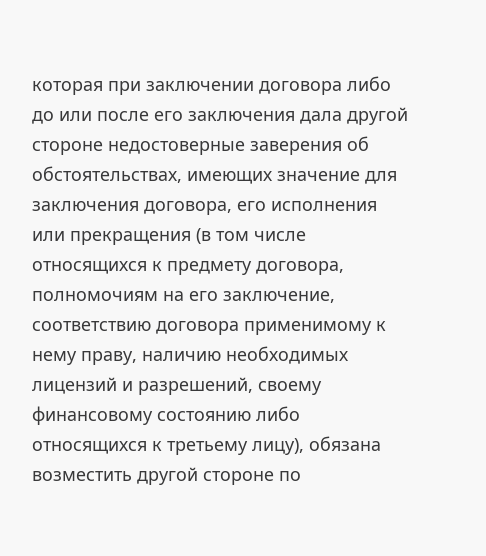которая при заключении договора либо до или после его заключения дала другой стороне недостоверные заверения об обстоятельствах, имеющих значение для заключения договора, его исполнения или прекращения (в том числе относящихся к предмету договора, полномочиям на его заключение, соответствию договора применимому к нему праву, наличию необходимых лицензий и разрешений, своему финансовому состоянию либо относящихся к третьему лицу), обязана возместить другой стороне по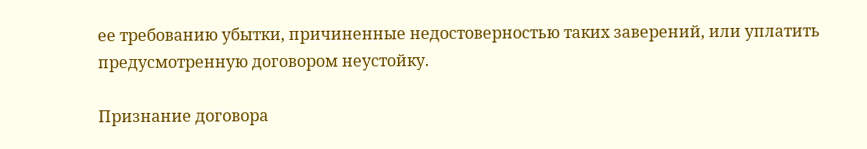ее требованию убытки, причиненные недостоверностью таких заверений, или уплатить предусмотренную договором неустойку.

Признание договора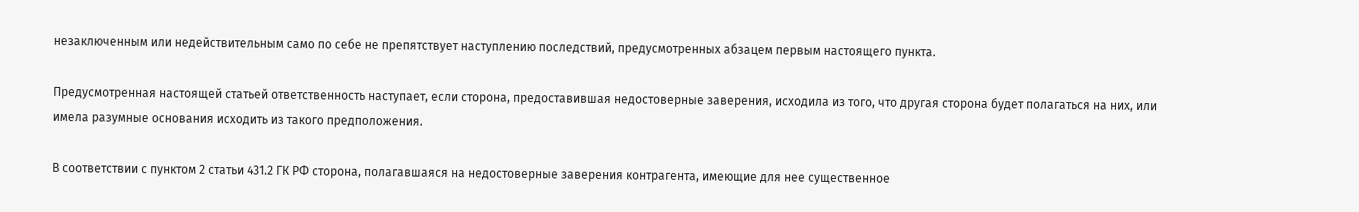незаключенным или недействительным само по себе не препятствует наступлению последствий, предусмотренных абзацем первым настоящего пункта.

Предусмотренная настоящей статьей ответственность наступает, если сторона, предоставившая недостоверные заверения, исходила из того, что другая сторона будет полагаться на них, или имела разумные основания исходить из такого предположения.

В соответствии с пунктом 2 статьи 431.2 ГК РФ сторона, полагавшаяся на недостоверные заверения контрагента, имеющие для нее существенное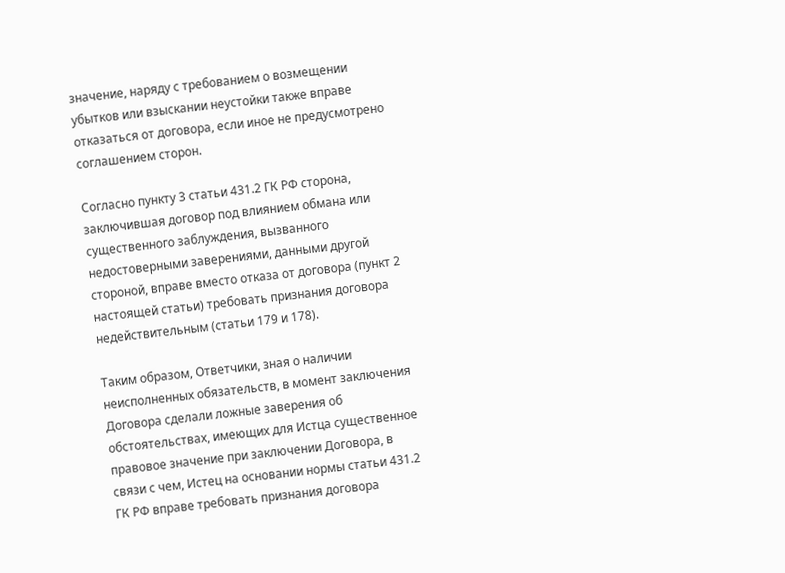значение, наряду с требованием о возмещении убытков или взыскании неустойки также вправе отказаться от договора, если иное не предусмотрено соглашением сторон.

Согласно пункту 3 статьи 431.2 ГК РФ сторона, заключившая договор под влиянием обмана или существенного заблуждения, вызванного недостоверными заверениями, данными другой стороной, вправе вместо отказа от договора (пункт 2 настоящей статьи) требовать признания договора недействительным (статьи 179 и 178).

Таким образом, Ответчики, зная о наличии неисполненных обязательств, в момент заключения Договора сделали ложные заверения об обстоятельствах, имеющих для Истца существенное правовое значение при заключении Договора, в связи с чем, Истец на основании нормы статьи 431.2 ГК РФ вправе требовать признания договора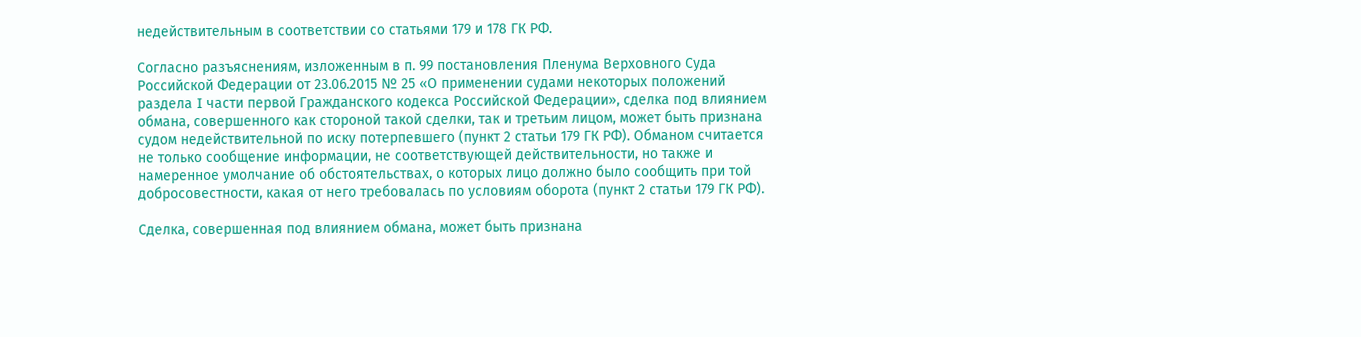недействительным в соответствии со статьями 179 и 178 ГК РФ.

Согласно разъяснениям, изложенным в п. 99 постановления Пленума Верховного Суда Российской Федерации от 23.06.2015 № 25 «О применении судами некоторых положений раздела I части первой Гражданского кодекса Российской Федерации», сделка под влиянием обмана, совершенного как стороной такой сделки, так и третьим лицом, может быть признана судом недействительной по иску потерпевшего (пункт 2 статьи 179 ГК РФ). Обманом считается не только сообщение информации, не соответствующей действительности, но также и намеренное умолчание об обстоятельствах, о которых лицо должно было сообщить при той добросовестности, какая от него требовалась по условиям оборота (пункт 2 статьи 179 ГК РФ).

Сделка, совершенная под влиянием обмана, может быть признана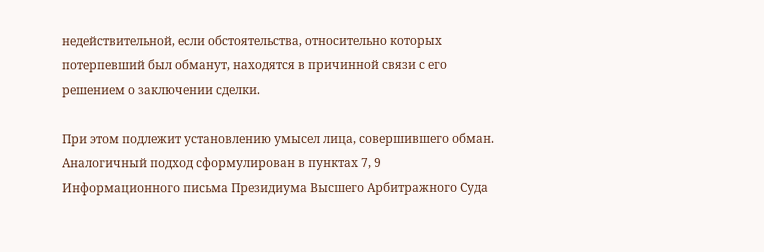недействительной, если обстоятельства, относительно которых потерпевший был обманут, находятся в причинной связи с его решением о заключении сделки.

При этом подлежит установлению умысел лица, совершившего обман. Аналогичный подход сформулирован в пунктах 7, 9 Информационного письма Президиума Высшего Арбитражного Суда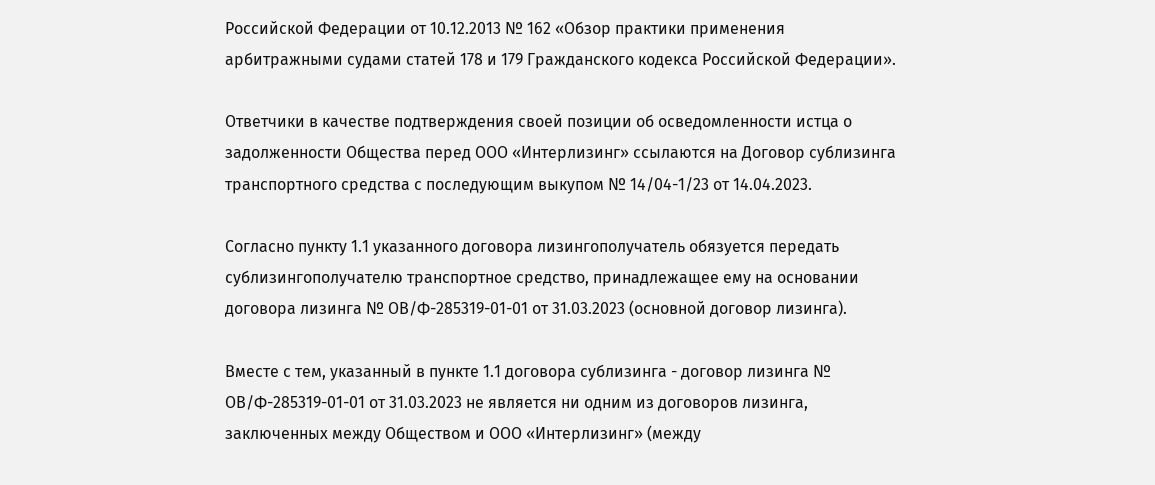Российской Федерации от 10.12.2013 № 162 «Обзор практики применения арбитражными судами статей 178 и 179 Гражданского кодекса Российской Федерации».

Ответчики в качестве подтверждения своей позиции об осведомленности истца о задолженности Общества перед ООО «Интерлизинг» ссылаются на Договор сублизинга транспортного средства с последующим выкупом № 14/04-1/23 от 14.04.2023.

Согласно пункту 1.1 указанного договора лизингополучатель обязуется передать сублизингополучателю транспортное средство, принадлежащее ему на основании договора лизинга № ОВ/Ф-285319-01-01 от 31.03.2023 (основной договор лизинга).

Вместе с тем, указанный в пункте 1.1 договора сублизинга - договор лизинга № ОВ/Ф-285319-01-01 от 31.03.2023 не является ни одним из договоров лизинга, заключенных между Обществом и ООО «Интерлизинг» (между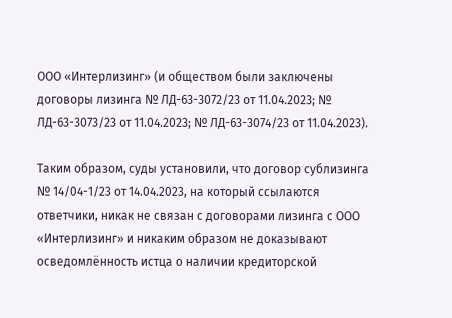ООО «Интерлизинг» (и обществом были заключены договоры лизинга № ЛД-63-3072/23 от 11.04.2023; № ЛД-63-3073/23 от 11.04.2023; № ЛД-63-3074/23 от 11.04.2023).

Таким образом, суды установили, что договор сублизинга № 14/04-1/23 от 14.04.2023, на который ссылаются ответчики, никак не связан с договорами лизинга с ООО «Интерлизинг» и никаким образом не доказывают осведомлённость истца о наличии кредиторской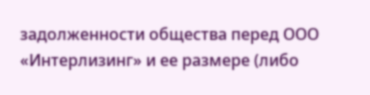задолженности общества перед ООО «Интерлизинг» и ее размере (либо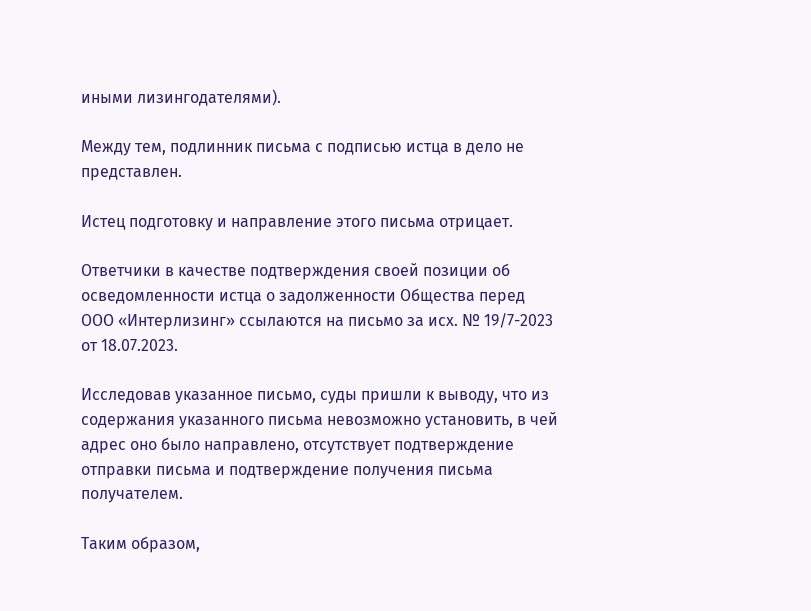иными лизингодателями).

Между тем, подлинник письма с подписью истца в дело не представлен.

Истец подготовку и направление этого письма отрицает.

Ответчики в качестве подтверждения своей позиции об осведомленности истца о задолженности Общества перед ООО «Интерлизинг» ссылаются на письмо за исх. № 19/7-2023 от 18.07.2023.

Исследовав указанное письмо, суды пришли к выводу, что из содержания указанного письма невозможно установить, в чей адрес оно было направлено, отсутствует подтверждение отправки письма и подтверждение получения письма получателем.

Таким образом,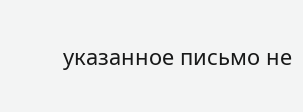указанное письмо не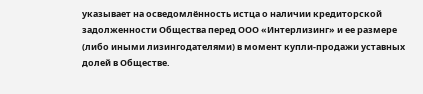указывает на осведомлённость истца о наличии кредиторской задолженности Общества перед ООО «Интерлизинг» и ее размере (либо иными лизингодателями) в момент купли-продажи уставных долей в Обществе.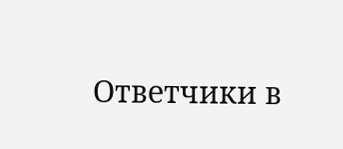Ответчики в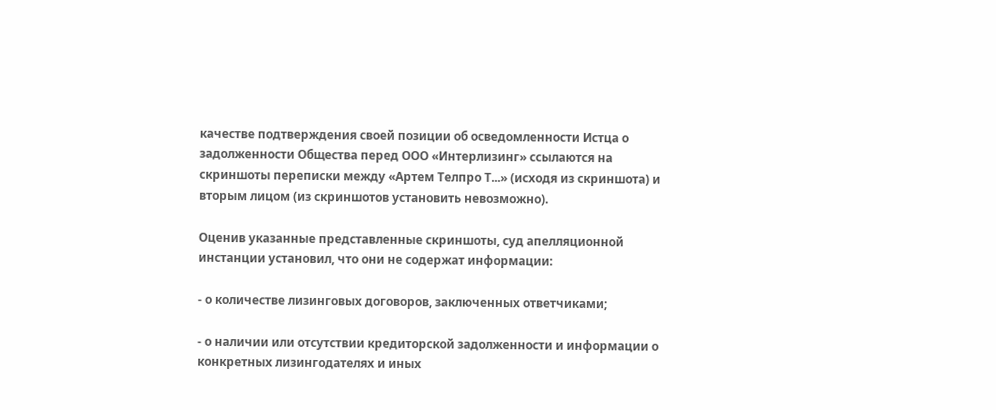качестве подтверждения своей позиции об осведомленности Истца о задолженности Общества перед ООО «Интерлизинг» ссылаются на скриншоты переписки между «Артем Телпро Т...» (исходя из скриншота) и вторым лицом (из скриншотов установить невозможно).

Оценив указанные представленные скриншоты, суд апелляционной инстанции установил, что они не содержат информации:

- о количестве лизинговых договоров, заключенных ответчиками;

- о наличии или отсутствии кредиторской задолженности и информации о конкретных лизингодателях и иных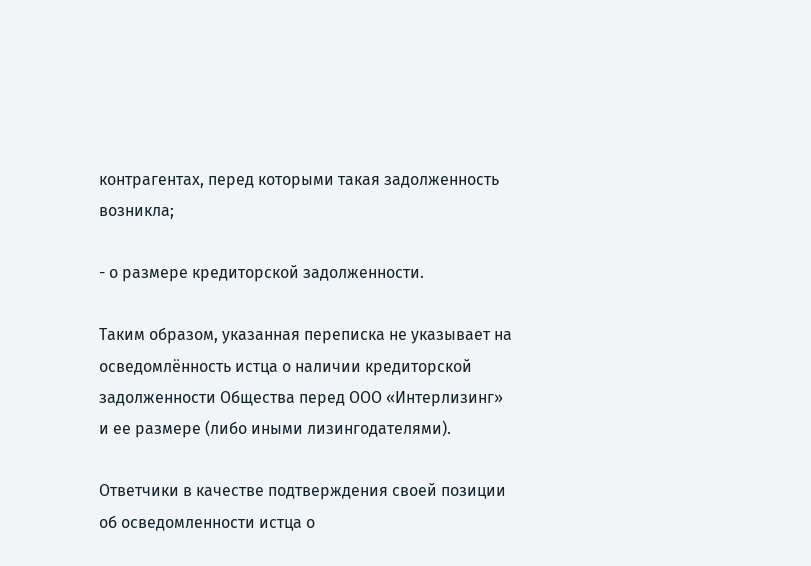контрагентах, перед которыми такая задолженность возникла;

- о размере кредиторской задолженности.

Таким образом, указанная переписка не указывает на осведомлённость истца о наличии кредиторской задолженности Общества перед ООО «Интерлизинг» и ее размере (либо иными лизингодателями).

Ответчики в качестве подтверждения своей позиции об осведомленности истца о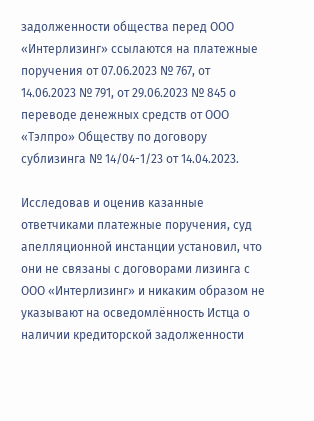задолженности общества перед ООО «Интерлизинг» ссылаются на платежные поручения от 07.06.2023 № 767, от 14.06.2023 № 791, от 29.06.2023 № 845 о переводе денежных средств от ООО «Тэлпро» Обществу по договору сублизинга № 14/04-1/23 от 14.04.2023.

Исследовав и оценив казанные ответчиками платежные поручения, суд апелляционной инстанции установил, что они не связаны с договорами лизинга с ООО «Интерлизинг» и никаким образом не указывают на осведомлённость Истца о наличии кредиторской задолженности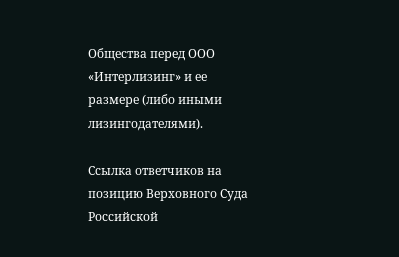Общества перед ООО «Интерлизинг» и ее размере (либо иными лизингодателями).

Ссылка ответчиков на позицию Верховного Суда Российской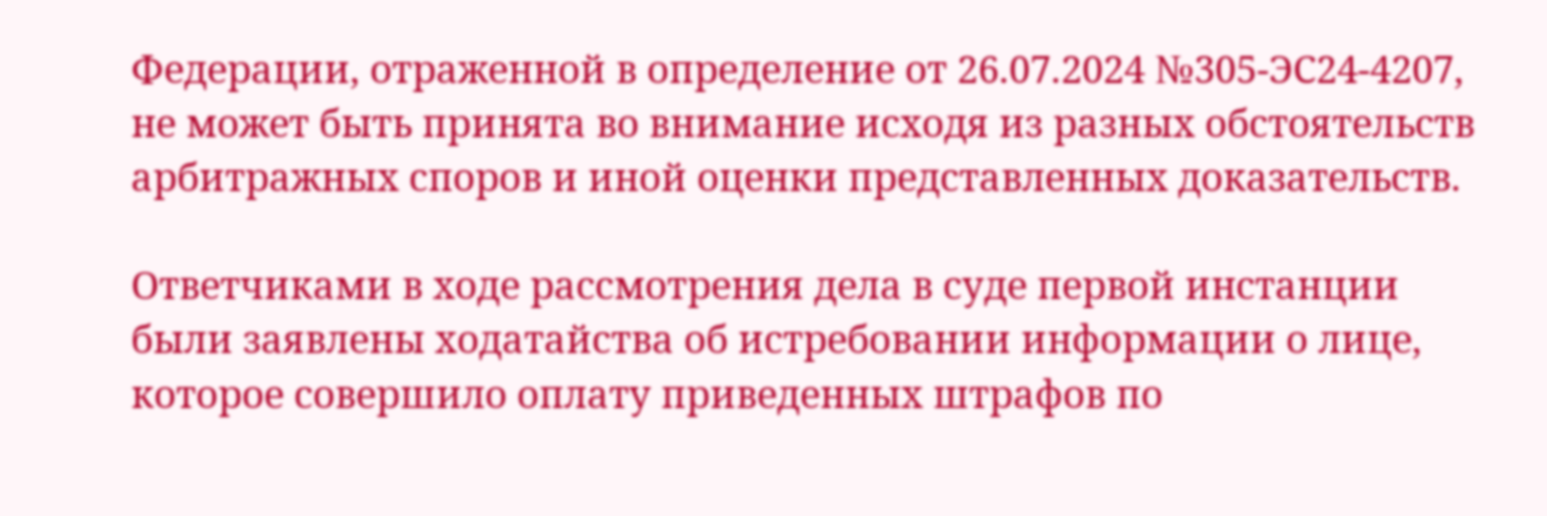Федерации, отраженной в определение от 26.07.2024 №305-ЭС24-4207, не может быть принята во внимание исходя из разных обстоятельств арбитражных споров и иной оценки представленных доказательств.

Ответчиками в ходе рассмотрения дела в суде первой инстанции были заявлены ходатайства об истребовании информации о лице, которое совершило оплату приведенных штрафов по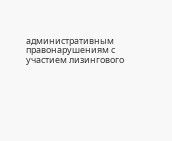административным правонарушениям с участием лизингового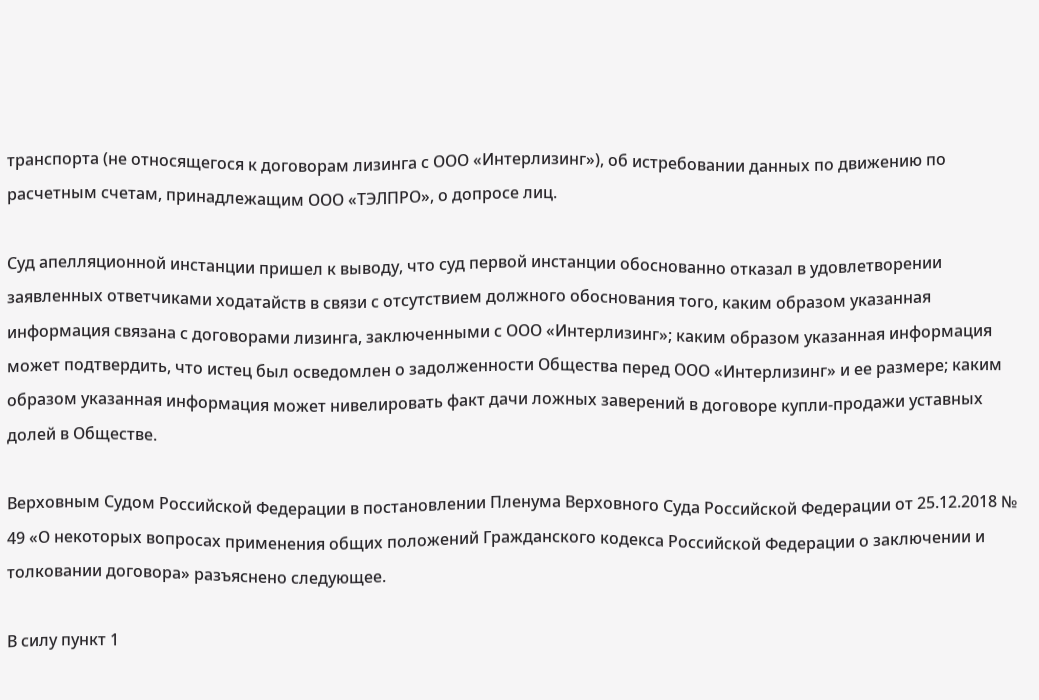транспорта (не относящегося к договорам лизинга с ООО «Интерлизинг»), об истребовании данных по движению по расчетным счетам, принадлежащим ООО «ТЭЛПРО», о допросе лиц.

Суд апелляционной инстанции пришел к выводу, что суд первой инстанции обоснованно отказал в удовлетворении заявленных ответчиками ходатайств в связи с отсутствием должного обоснования того, каким образом указанная информация связана с договорами лизинга, заключенными с ООО «Интерлизинг»; каким образом указанная информация может подтвердить, что истец был осведомлен о задолженности Общества перед ООО «Интерлизинг» и ее размере; каким образом указанная информация может нивелировать факт дачи ложных заверений в договоре купли-продажи уставных долей в Обществе.

Верховным Судом Российской Федерации в постановлении Пленума Верховного Суда Российской Федерации от 25.12.2018 № 49 «О некоторых вопросах применения общих положений Гражданского кодекса Российской Федерации о заключении и толковании договора» разъяснено следующее.

В силу пункт 1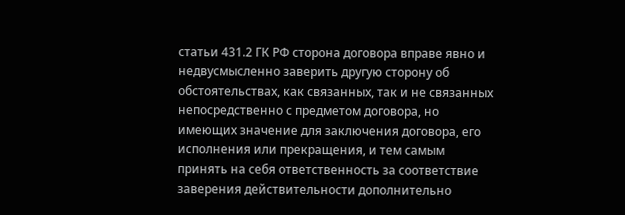статьи 431.2 ГК РФ сторона договора вправе явно и недвусмысленно заверить другую сторону об обстоятельствах, как связанных, так и не связанных непосредственно с предметом договора, но имеющих значение для заключения договора, его исполнения или прекращения, и тем самым принять на себя ответственность за соответствие заверения действительности дополнительно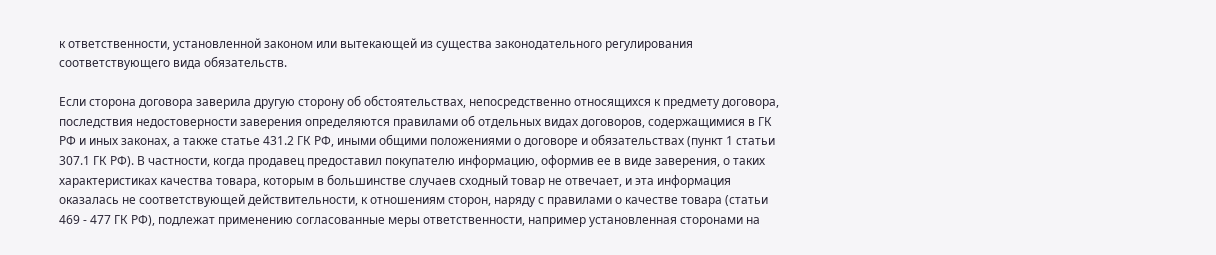к ответственности, установленной законом или вытекающей из существа законодательного регулирования соответствующего вида обязательств.

Если сторона договора заверила другую сторону об обстоятельствах, непосредственно относящихся к предмету договора, последствия недостоверности заверения определяются правилами об отдельных видах договоров, содержащимися в ГК РФ и иных законах, а также статье 431.2 ГК РФ, иными общими положениями о договоре и обязательствах (пункт 1 статьи 307.1 ГК РФ). В частности, когда продавец предоставил покупателю информацию, оформив ее в виде заверения, о таких характеристиках качества товара, которым в большинстве случаев сходный товар не отвечает, и эта информация оказалась не соответствующей действительности, к отношениям сторон, наряду с правилами о качестве товара (статьи 469 - 477 ГК РФ), подлежат применению согласованные меры ответственности, например установленная сторонами на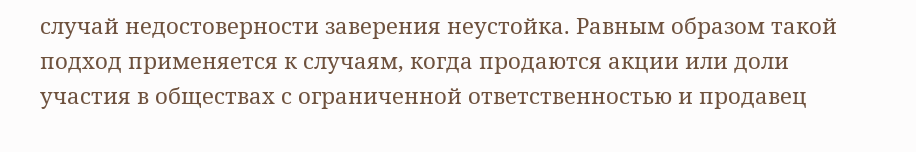случай недостоверности заверения неустойка. Равным образом такой подход применяется к случаям, когда продаются акции или доли участия в обществах с ограниченной ответственностью и продавец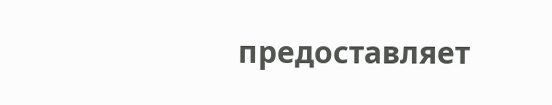предоставляет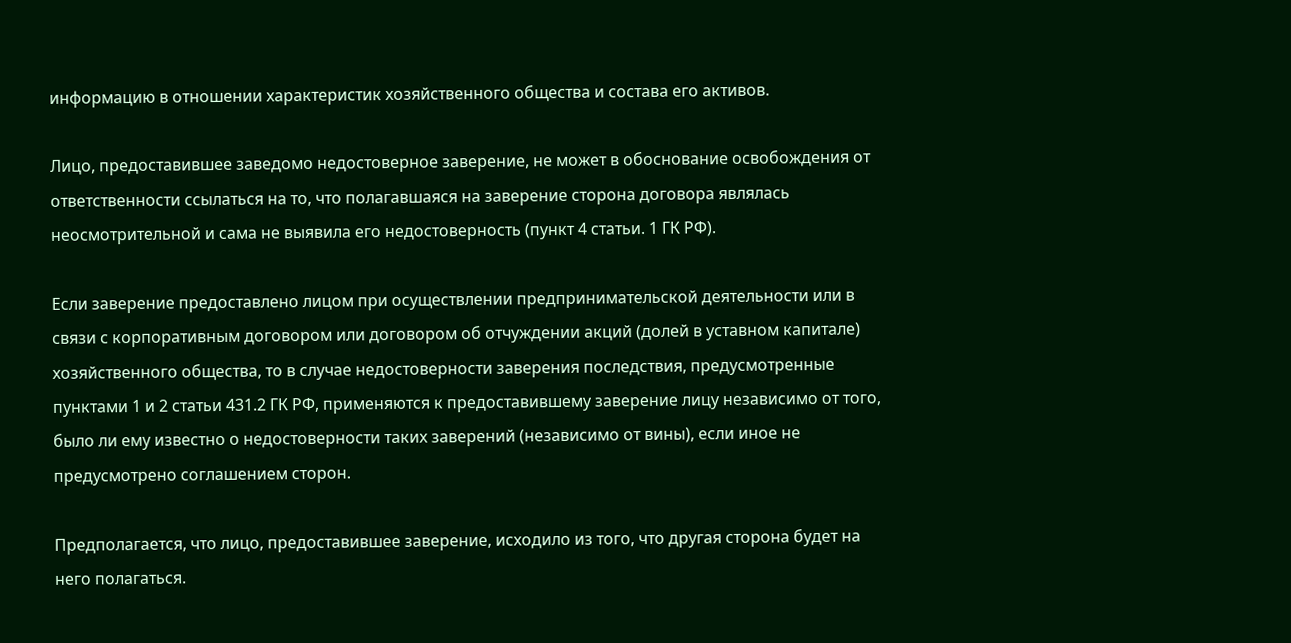информацию в отношении характеристик хозяйственного общества и состава его активов.

Лицо, предоставившее заведомо недостоверное заверение, не может в обоснование освобождения от ответственности ссылаться на то, что полагавшаяся на заверение сторона договора являлась неосмотрительной и сама не выявила его недостоверность (пункт 4 статьи. 1 ГК РФ).

Если заверение предоставлено лицом при осуществлении предпринимательской деятельности или в связи с корпоративным договором или договором об отчуждении акций (долей в уставном капитале) хозяйственного общества, то в случае недостоверности заверения последствия, предусмотренные пунктами 1 и 2 статьи 431.2 ГК РФ, применяются к предоставившему заверение лицу независимо от того, было ли ему известно о недостоверности таких заверений (независимо от вины), если иное не предусмотрено соглашением сторон.

Предполагается, что лицо, предоставившее заверение, исходило из того, что другая сторона будет на него полагаться.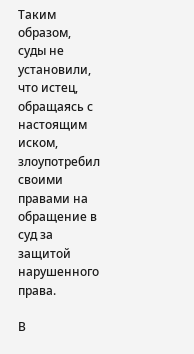Таким образом, суды не установили, что истец, обращаясь с настоящим иском, злоупотребил своими правами на обращение в суд за защитой нарушенного права.

В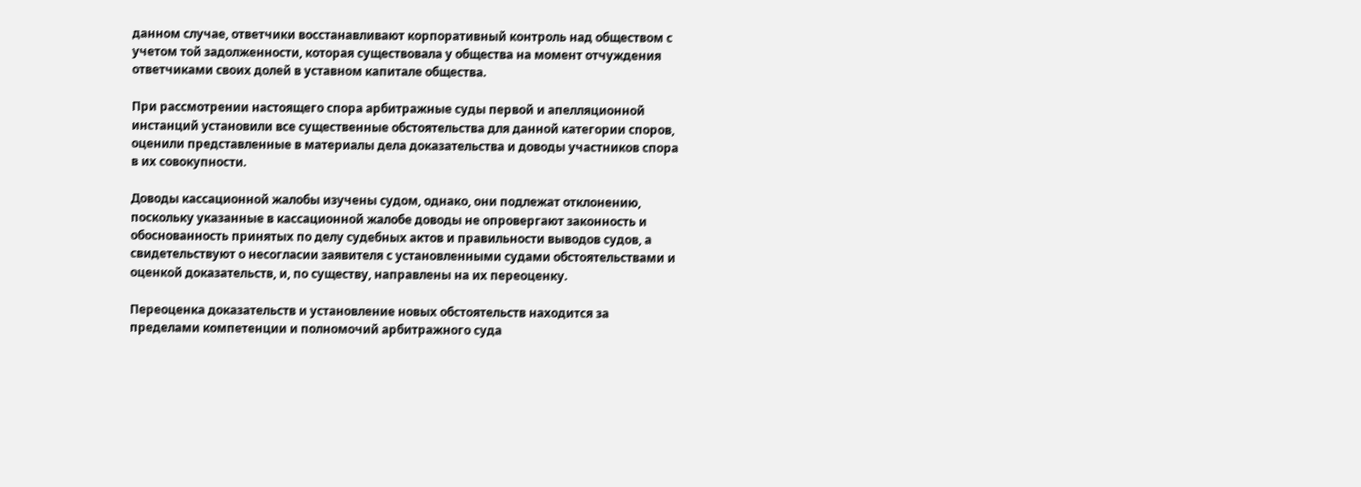данном случае, ответчики восстанавливают корпоративный контроль над обществом с учетом той задолженности, которая существовала у общества на момент отчуждения ответчиками своих долей в уставном капитале общества.

При рассмотрении настоящего спора арбитражные суды первой и апелляционной инстанций установили все существенные обстоятельства для данной категории споров, оценили представленные в материалы дела доказательства и доводы участников спора в их совокупности.

Доводы кассационной жалобы изучены судом, однако, они подлежат отклонению, поскольку указанные в кассационной жалобе доводы не опровергают законность и обоснованность принятых по делу судебных актов и правильности выводов судов, а свидетельствуют о несогласии заявителя с установленными судами обстоятельствами и оценкой доказательств, и, по существу, направлены на их переоценку.

Переоценка доказательств и установление новых обстоятельств находится за пределами компетенции и полномочий арбитражного суда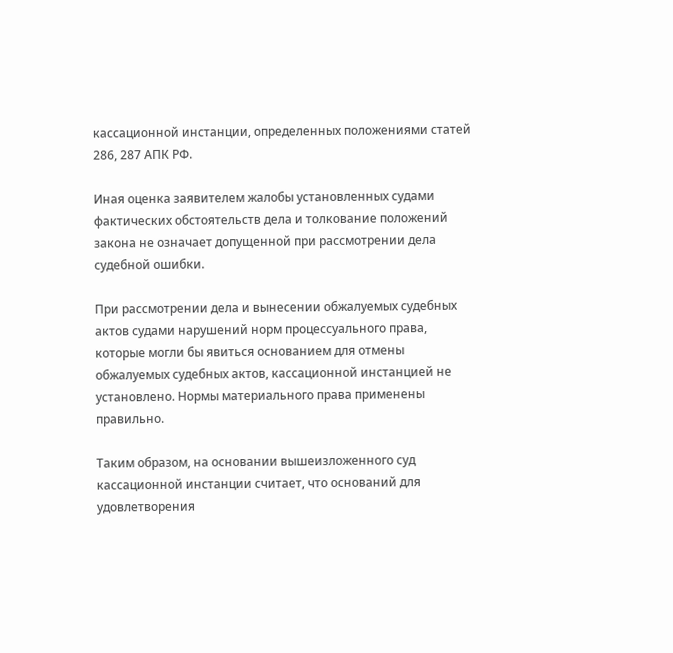кассационной инстанции, определенных положениями статей 286, 287 АПК РФ.

Иная оценка заявителем жалобы установленных судами фактических обстоятельств дела и толкование положений закона не означает допущенной при рассмотрении дела судебной ошибки.

При рассмотрении дела и вынесении обжалуемых судебных актов судами нарушений норм процессуального права, которые могли бы явиться основанием для отмены обжалуемых судебных актов, кассационной инстанцией не установлено. Нормы материального права применены правильно.

Таким образом, на основании вышеизложенного суд кассационной инстанции считает, что оснований для удовлетворения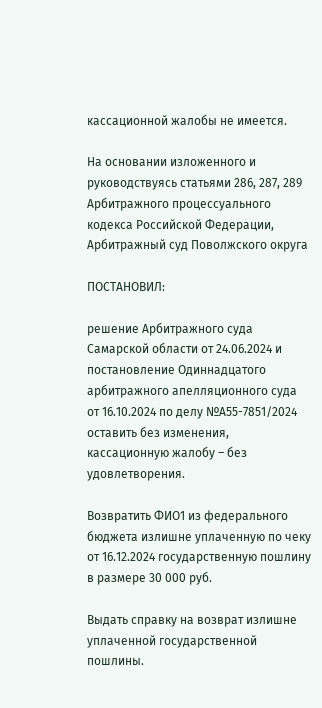кассационной жалобы не имеется.

На основании изложенного и руководствуясь статьями 286, 287, 289 Арбитражного процессуального кодекса Российской Федерации, Арбитражный суд Поволжского округа

ПОСТАНОВИЛ:

решение Арбитражного суда Самарской области от 24.06.2024 и постановление Одиннадцатого арбитражного апелляционного суда от 16.10.2024 по делу №А55-7851/2024 оставить без изменения, кассационную жалобу – без удовлетворения.

Возвратить ФИО1 из федерального бюджета излишне уплаченную по чеку от 16.12.2024 государственную пошлину в размере 30 000 руб.

Выдать справку на возврат излишне уплаченной государственной пошлины.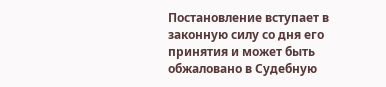Постановление вступает в законную силу со дня его принятия и может быть обжаловано в Судебную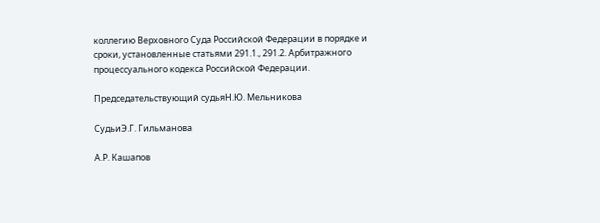коллегию Верховного Суда Российской Федерации в порядке и сроки, установленные статьями 291.1., 291.2. Арбитражного процессуального кодекса Российской Федерации.

Председательствующий судьяН.Ю. Мельникова

СудьиЭ.Г. Гильманова

А.Р. Кашапов